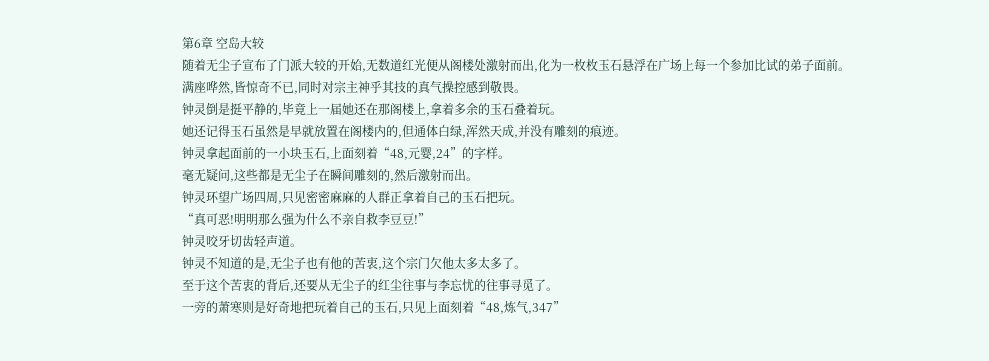第6章 空岛大较
随着无尘子宣布了门派大较的开始,无数道红光便从阁楼处激射而出,化为一枚枚玉石悬浮在广场上每一个参加比试的弟子面前。
满座哗然,皆惊奇不已,同时对宗主神乎其技的真气操控感到敬畏。
钟灵倒是挺平静的,毕竟上一届她还在那阁楼上,拿着多余的玉石叠着玩。
她还记得玉石虽然是早就放置在阁楼内的,但通体白绿,浑然天成,并没有雕刻的痕迹。
钟灵拿起面前的一小块玉石,上面刻着“48,元婴,24”的字样。
毫无疑问,这些都是无尘子在瞬间雕刻的,然后激射而出。
钟灵环望广场四周,只见密密麻麻的人群正拿着自己的玉石把玩。
“真可恶!明明那么强为什么不亲自救李豆豆!”
钟灵咬牙切齿轻声道。
钟灵不知道的是,无尘子也有他的苦衷,这个宗门欠他太多太多了。
至于这个苦衷的背后,还要从无尘子的红尘往事与李忘忧的往事寻觅了。
一旁的萧寒则是好奇地把玩着自己的玉石,只见上面刻着“48,炼气,347”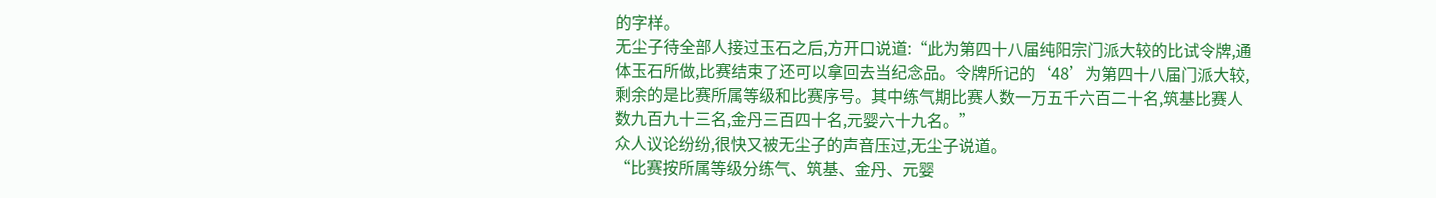的字样。
无尘子待全部人接过玉石之后,方开口说道:“此为第四十八届纯阳宗门派大较的比试令牌,通体玉石所做,比赛结束了还可以拿回去当纪念品。令牌所记的‘48’为第四十八届门派大较,剩余的是比赛所属等级和比赛序号。其中练气期比赛人数一万五千六百二十名,筑基比赛人数九百九十三名,金丹三百四十名,元婴六十九名。”
众人议论纷纷,很快又被无尘子的声音压过,无尘子说道。
“比赛按所属等级分练气、筑基、金丹、元婴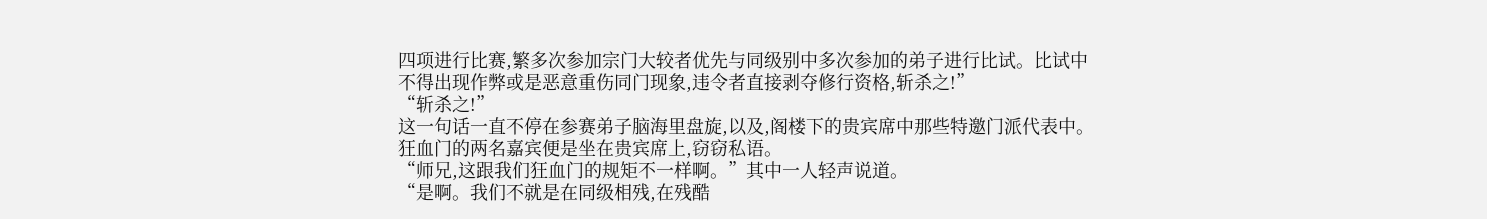四项进行比赛,繁多次参加宗门大较者优先与同级别中多次参加的弟子进行比试。比试中不得出现作弊或是恶意重伤同门现象,违令者直接剥夺修行资格,斩杀之!”
“斩杀之!”
这一句话一直不停在参赛弟子脑海里盘旋,以及,阁楼下的贵宾席中那些特邀门派代表中。
狂血门的两名嘉宾便是坐在贵宾席上,窃窃私语。
“师兄,这跟我们狂血门的规矩不一样啊。”其中一人轻声说道。
“是啊。我们不就是在同级相残,在残酷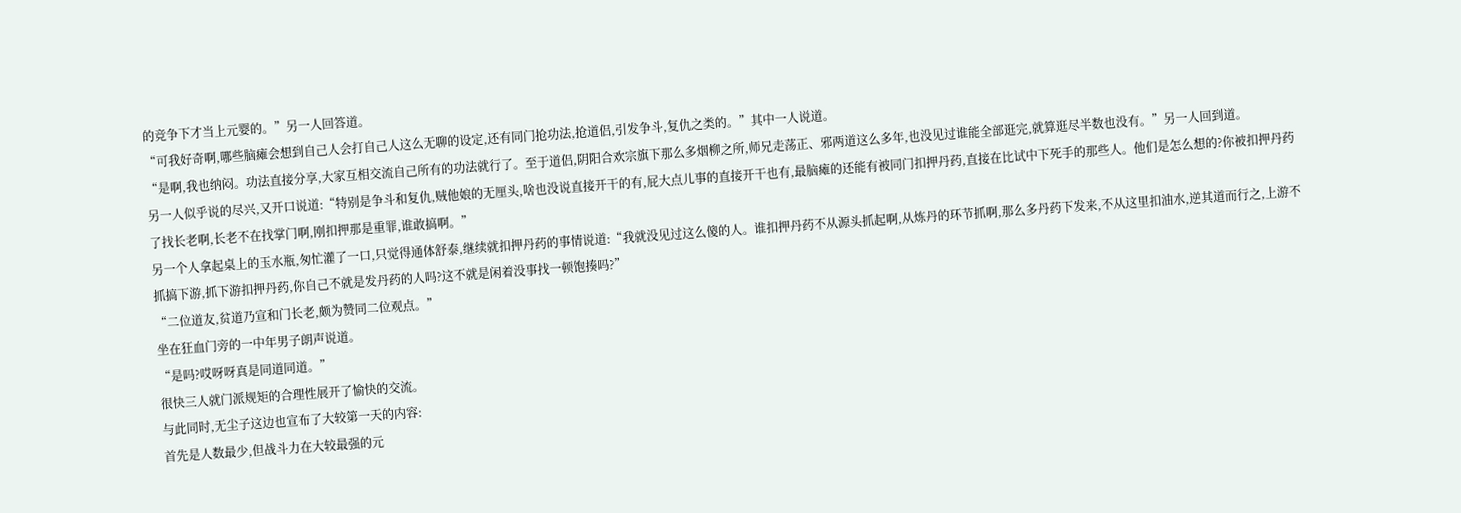的竞争下才当上元婴的。”另一人回答道。
“可我好奇啊,哪些脑瘫会想到自己人会打自己人这么无聊的设定,还有同门抢功法,抢道侣,引发争斗,复仇之类的。”其中一人说道。
“是啊,我也纳闷。功法直接分享,大家互相交流自己所有的功法就行了。至于道侣,阴阳合欢宗旗下那么多烟柳之所,师兄走荡正、邪两道这么多年,也没见过谁能全部逛完,就算逛尽半数也没有。”另一人回到道。
另一人似乎说的尽兴,又开口说道:“特别是争斗和复仇,贼他娘的无厘头,啥也没说直接开干的有,屁大点儿事的直接开干也有,最脑瘫的还能有被同门扣押丹药,直接在比试中下死手的那些人。他们是怎么想的?你被扣押丹药了找长老啊,长老不在找掌门啊,刚扣押那是重罪,谁敢搞啊。”
另一个人拿起桌上的玉水瓶,匆忙灌了一口,只觉得通体舒泰,继续就扣押丹药的事情说道:“我就没见过这么傻的人。谁扣押丹药不从源头抓起啊,从炼丹的环节抓啊,那么多丹药下发来,不从这里扣油水,逆其道而行之,上游不抓搞下游,抓下游扣押丹药,你自己不就是发丹药的人吗?这不就是闲着没事找一顿饱揍吗?”
“二位道友,贫道乃宣和门长老,颇为赞同二位观点。”
坐在狂血门旁的一中年男子朗声说道。
“是吗?哎呀呀真是同道同道。”
很快三人就门派规矩的合理性展开了愉快的交流。
与此同时,无尘子这边也宣布了大较第一天的内容:
首先是人数最少,但战斗力在大较最强的元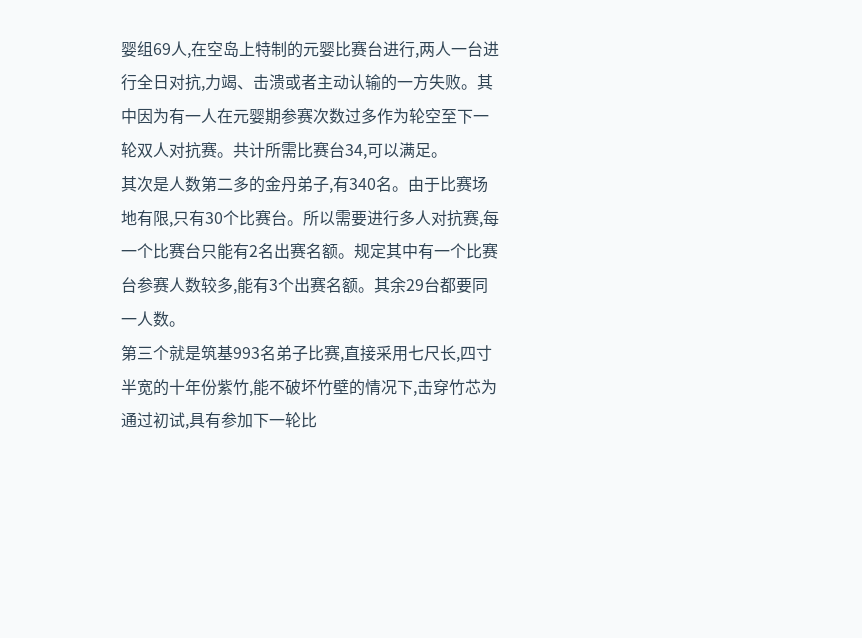婴组69人,在空岛上特制的元婴比赛台进行,两人一台进行全日对抗,力竭、击溃或者主动认输的一方失败。其中因为有一人在元婴期参赛次数过多作为轮空至下一轮双人对抗赛。共计所需比赛台34,可以满足。
其次是人数第二多的金丹弟子,有340名。由于比赛场地有限,只有30个比赛台。所以需要进行多人对抗赛,每一个比赛台只能有2名出赛名额。规定其中有一个比赛台参赛人数较多,能有3个出赛名额。其余29台都要同一人数。
第三个就是筑基993名弟子比赛,直接采用七尺长,四寸半宽的十年份紫竹,能不破坏竹壁的情况下,击穿竹芯为通过初试,具有参加下一轮比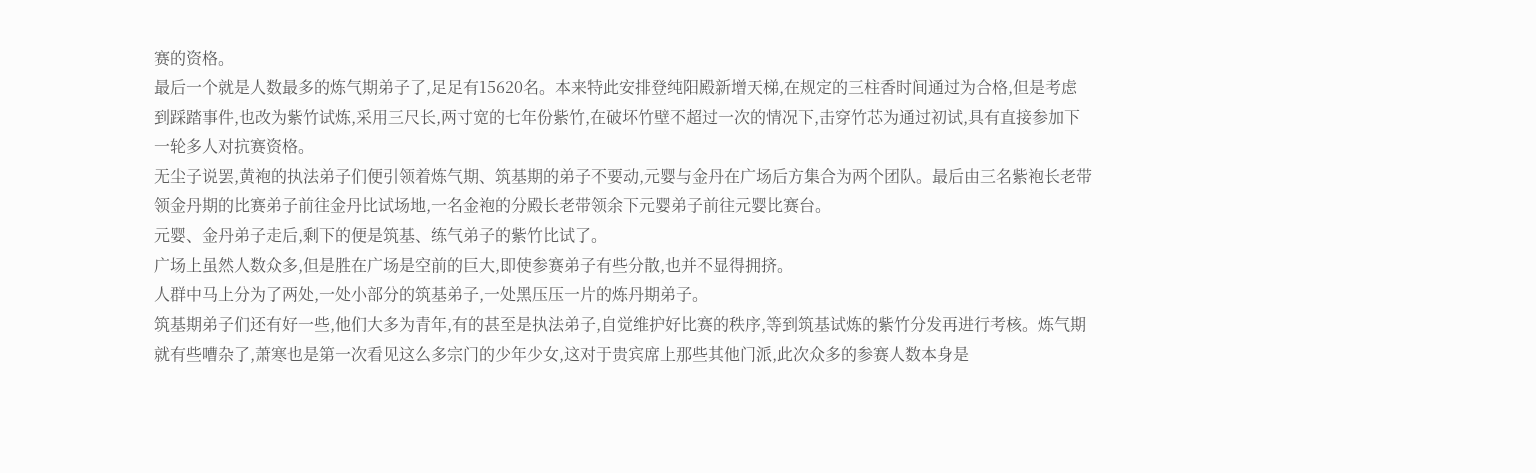赛的资格。
最后一个就是人数最多的炼气期弟子了,足足有15620名。本来特此安排登纯阳殿新增天梯,在规定的三柱香时间通过为合格,但是考虑到踩踏事件,也改为紫竹试炼,采用三尺长,两寸宽的七年份紫竹,在破坏竹壁不超过一次的情况下,击穿竹芯为通过初试,具有直接参加下一轮多人对抗赛资格。
无尘子说罢,黄袍的执法弟子们便引领着炼气期、筑基期的弟子不要动,元婴与金丹在广场后方集合为两个团队。最后由三名紫袍长老带领金丹期的比赛弟子前往金丹比试场地,一名金袍的分殿长老带领余下元婴弟子前往元婴比赛台。
元婴、金丹弟子走后,剩下的便是筑基、练气弟子的紫竹比试了。
广场上虽然人数众多,但是胜在广场是空前的巨大,即使参赛弟子有些分散,也并不显得拥挤。
人群中马上分为了两处,一处小部分的筑基弟子,一处黑压压一片的炼丹期弟子。
筑基期弟子们还有好一些,他们大多为青年,有的甚至是执法弟子,自觉维护好比赛的秩序,等到筑基试炼的紫竹分发再进行考核。炼气期就有些嘈杂了,萧寒也是第一次看见这么多宗门的少年少女,这对于贵宾席上那些其他门派,此次众多的参赛人数本身是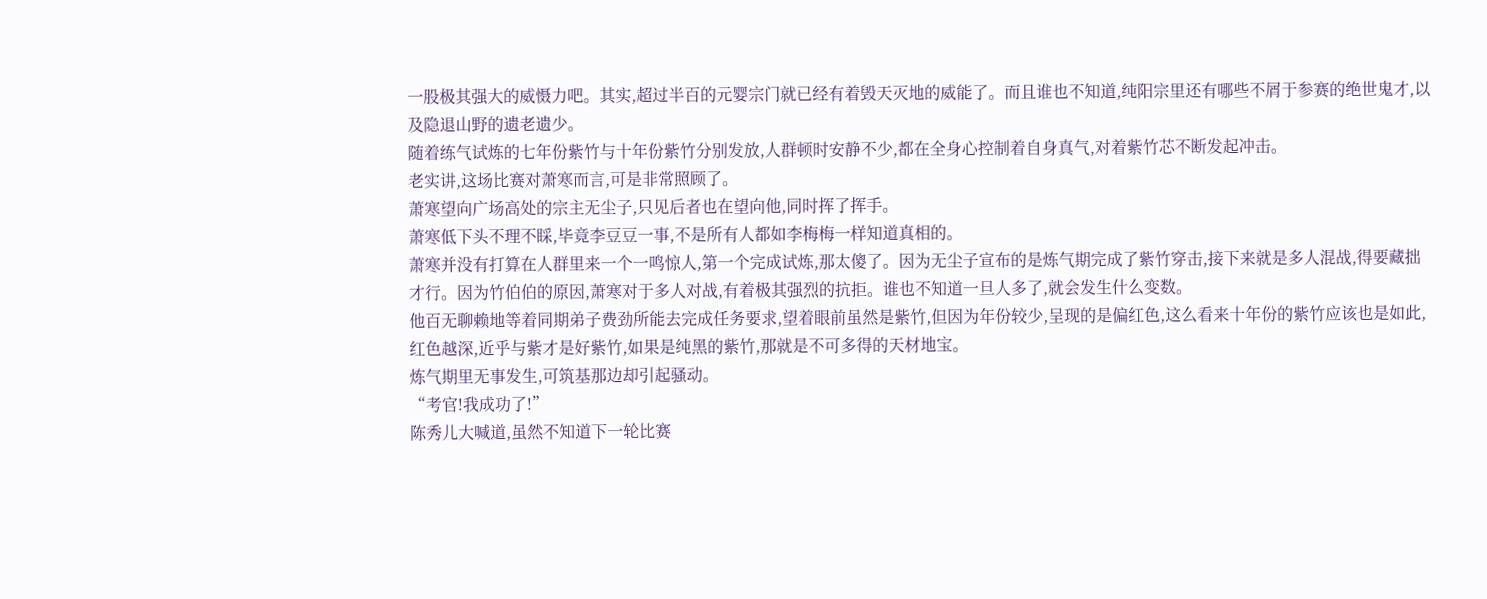一股极其强大的威慑力吧。其实,超过半百的元婴宗门就已经有着毁天灭地的威能了。而且谁也不知道,纯阳宗里还有哪些不屑于参赛的绝世鬼才,以及隐退山野的遗老遗少。
随着练气试炼的七年份紫竹与十年份紫竹分别发放,人群顿时安静不少,都在全身心控制着自身真气,对着紫竹芯不断发起冲击。
老实讲,这场比赛对萧寒而言,可是非常照顾了。
萧寒望向广场高处的宗主无尘子,只见后者也在望向他,同时挥了挥手。
萧寒低下头不理不睬,毕竟李豆豆一事,不是所有人都如李梅梅一样知道真相的。
萧寒并没有打算在人群里来一个一鸣惊人,第一个完成试炼,那太傻了。因为无尘子宣布的是炼气期完成了紫竹穿击,接下来就是多人混战,得要藏拙才行。因为竹伯伯的原因,萧寒对于多人对战,有着极其强烈的抗拒。谁也不知道一旦人多了,就会发生什么变数。
他百无聊赖地等着同期弟子费劲所能去完成任务要求,望着眼前虽然是紫竹,但因为年份较少,呈现的是偏红色,这么看来十年份的紫竹应该也是如此,红色越深,近乎与紫才是好紫竹,如果是纯黑的紫竹,那就是不可多得的天材地宝。
炼气期里无事发生,可筑基那边却引起骚动。
“考官!我成功了!”
陈秀儿大喊道,虽然不知道下一轮比赛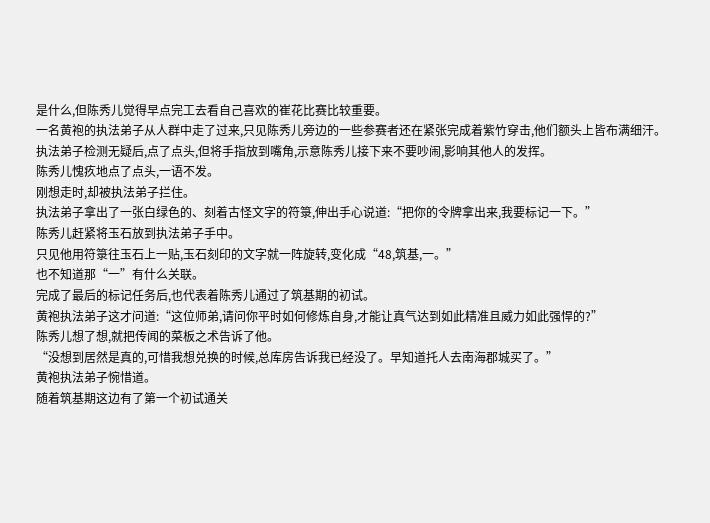是什么,但陈秀儿觉得早点完工去看自己喜欢的崔花比赛比较重要。
一名黄袍的执法弟子从人群中走了过来,只见陈秀儿旁边的一些参赛者还在紧张完成着紫竹穿击,他们额头上皆布满细汗。
执法弟子检测无疑后,点了点头,但将手指放到嘴角,示意陈秀儿接下来不要吵闹,影响其他人的发挥。
陈秀儿愧疚地点了点头,一语不发。
刚想走时,却被执法弟子拦住。
执法弟子拿出了一张白绿色的、刻着古怪文字的符箓,伸出手心说道:“把你的令牌拿出来,我要标记一下。”
陈秀儿赶紧将玉石放到执法弟子手中。
只见他用符箓往玉石上一贴,玉石刻印的文字就一阵旋转,变化成“48,筑基,一。”
也不知道那“一”有什么关联。
完成了最后的标记任务后,也代表着陈秀儿通过了筑基期的初试。
黄袍执法弟子这才问道:“这位师弟,请问你平时如何修炼自身,才能让真气达到如此精准且威力如此强悍的?”
陈秀儿想了想,就把传闻的菜板之术告诉了他。
“没想到居然是真的,可惜我想兑换的时候,总库房告诉我已经没了。早知道托人去南海郡城买了。”
黄袍执法弟子惋惜道。
随着筑基期这边有了第一个初试通关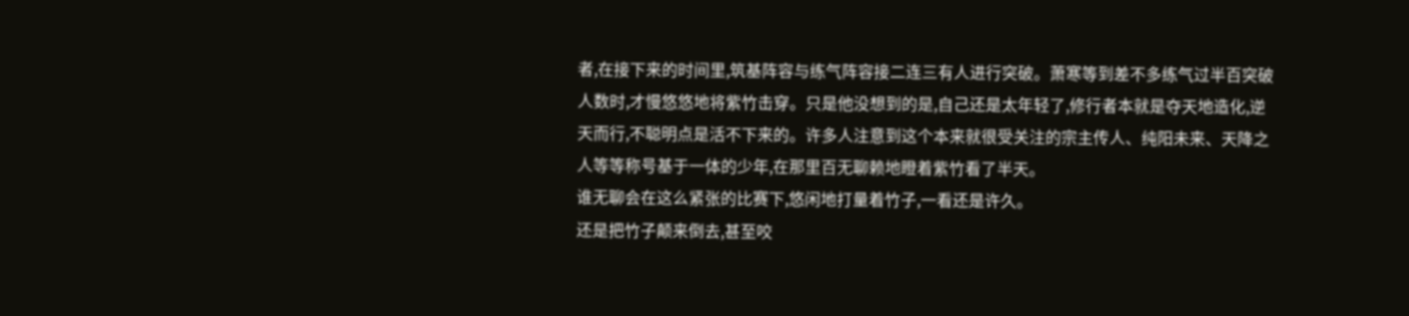者,在接下来的时间里,筑基阵容与练气阵容接二连三有人进行突破。萧寒等到差不多练气过半百突破人数时,才慢悠悠地将紫竹击穿。只是他没想到的是,自己还是太年轻了,修行者本就是夺天地造化,逆天而行,不聪明点是活不下来的。许多人注意到这个本来就很受关注的宗主传人、纯阳未来、天降之人等等称号基于一体的少年,在那里百无聊赖地瞪着紫竹看了半天。
谁无聊会在这么紧张的比赛下,悠闲地打量着竹子,一看还是许久。
还是把竹子颠来倒去,甚至咬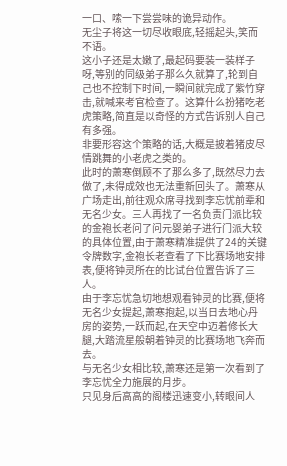一口、嗦一下尝尝味的诡异动作。
无尘子将这一切尽收眼底,轻摇起头,笑而不语。
这小子还是太嫩了,最起码要装一装样子呀,等别的同级弟子那么久就算了,轮到自己也不控制下时间,一瞬间就完成了紫竹穿击,就喊来考官检查了。这算什么扮猪吃老虎策略,简直是以奇怪的方式告诉别人自己有多强。
非要形容这个策略的话,大概是披着猪皮尽情跳舞的小老虎之类的。
此时的萧寒倒顾不了那么多了,既然尽力去做了,未得成效也无法重新回头了。萧寒从广场走出,前往观众席寻找到李忘忧前辈和无名少女。三人再找了一名负责门派比较的金袍长老问了问元婴弟子进行门派大较的具体位置,由于萧寒精准提供了24的关键令牌数字,金袍长老查看了下比赛场地安排表,便将钟灵所在的比试台位置告诉了三人。
由于李忘忧急切地想观看钟灵的比赛,便将无名少女提起,萧寒抱起,以当日去地心丹房的姿势,一跃而起,在天空中迈着修长大腿,大踏流星般朝着钟灵的比赛场地飞奔而去。
与无名少女相比较,萧寒还是第一次看到了李忘忧全力施展的月步。
只见身后高高的阁楼迅速变小,转眼间人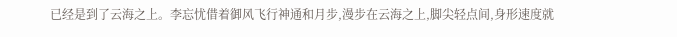已经是到了云海之上。李忘忧借着御风飞行神通和月步,漫步在云海之上,脚尖轻点间,身形速度就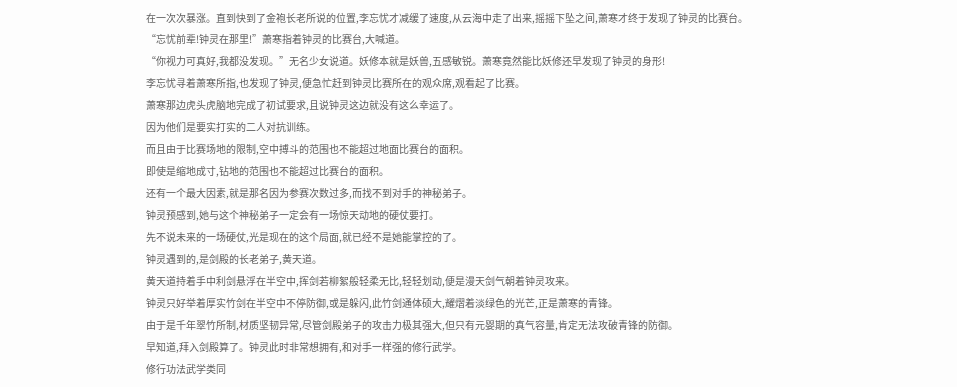在一次次暴涨。直到快到了金袍长老所说的位置,李忘忧才减缓了速度,从云海中走了出来,摇摇下坠之间,萧寒才终于发现了钟灵的比赛台。
“忘忧前辈!钟灵在那里!”萧寒指着钟灵的比赛台,大喊道。
“你视力可真好,我都没发现。”无名少女说道。妖修本就是妖兽,五感敏锐。萧寒竟然能比妖修还早发现了钟灵的身形!
李忘忧寻着萧寒所指,也发现了钟灵,便急忙赶到钟灵比赛所在的观众席,观看起了比赛。
萧寒那边虎头虎脑地完成了初试要求,且说钟灵这边就没有这么幸运了。
因为他们是要实打实的二人对抗训练。
而且由于比赛场地的限制,空中搏斗的范围也不能超过地面比赛台的面积。
即使是缩地成寸,钻地的范围也不能超过比赛台的面积。
还有一个最大因素,就是那名因为参赛次数过多,而找不到对手的神秘弟子。
钟灵预感到,她与这个神秘弟子一定会有一场惊天动地的硬仗要打。
先不说未来的一场硬仗,光是现在的这个局面,就已经不是她能掌控的了。
钟灵遇到的,是剑殿的长老弟子,黄天道。
黄天道持着手中利剑悬浮在半空中,挥剑若柳絮般轻柔无比,轻轻划动,便是漫天剑气朝着钟灵攻来。
钟灵只好举着厚实竹剑在半空中不停防御,或是躲闪,此竹剑通体硕大,耀熠着淡绿色的光芒,正是萧寒的青锋。
由于是千年翠竹所制,材质坚韧异常,尽管剑殿弟子的攻击力极其强大,但只有元婴期的真气容量,肯定无法攻破青锋的防御。
早知道,拜入剑殿算了。钟灵此时非常想拥有,和对手一样强的修行武学。
修行功法武学类同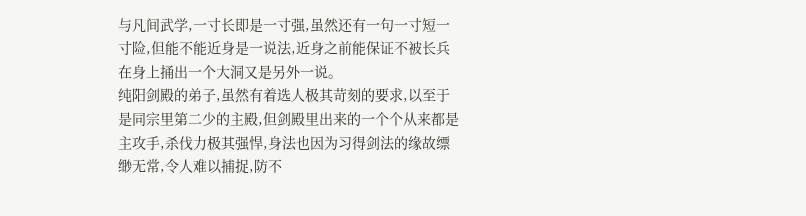与凡间武学,一寸长即是一寸强,虽然还有一句一寸短一寸险,但能不能近身是一说法,近身之前能保证不被长兵在身上捅出一个大洞又是另外一说。
纯阳剑殿的弟子,虽然有着选人极其苛刻的要求,以至于是同宗里第二少的主殿,但剑殿里出来的一个个从来都是主攻手,杀伐力极其强悍,身法也因为习得剑法的缘故缥缈无常,令人难以捕捉,防不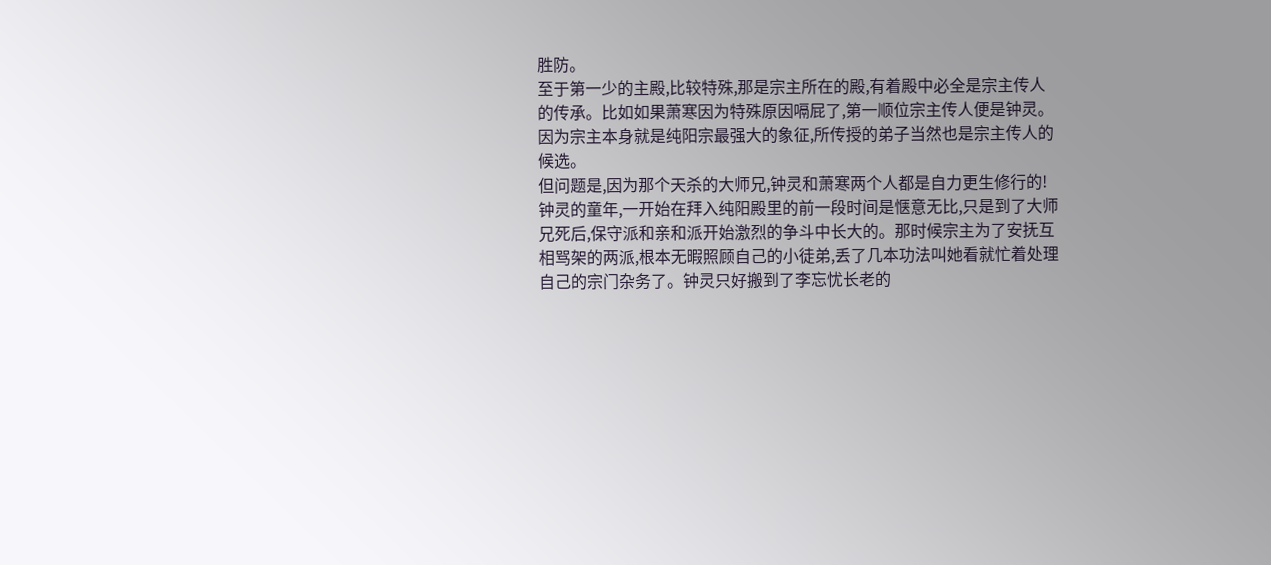胜防。
至于第一少的主殿,比较特殊,那是宗主所在的殿,有着殿中必全是宗主传人的传承。比如如果萧寒因为特殊原因嗝屁了,第一顺位宗主传人便是钟灵。因为宗主本身就是纯阳宗最强大的象征,所传授的弟子当然也是宗主传人的候选。
但问题是,因为那个天杀的大师兄,钟灵和萧寒两个人都是自力更生修行的!
钟灵的童年,一开始在拜入纯阳殿里的前一段时间是惬意无比,只是到了大师兄死后,保守派和亲和派开始激烈的争斗中长大的。那时候宗主为了安抚互相骂架的两派,根本无暇照顾自己的小徒弟,丢了几本功法叫她看就忙着处理自己的宗门杂务了。钟灵只好搬到了李忘忧长老的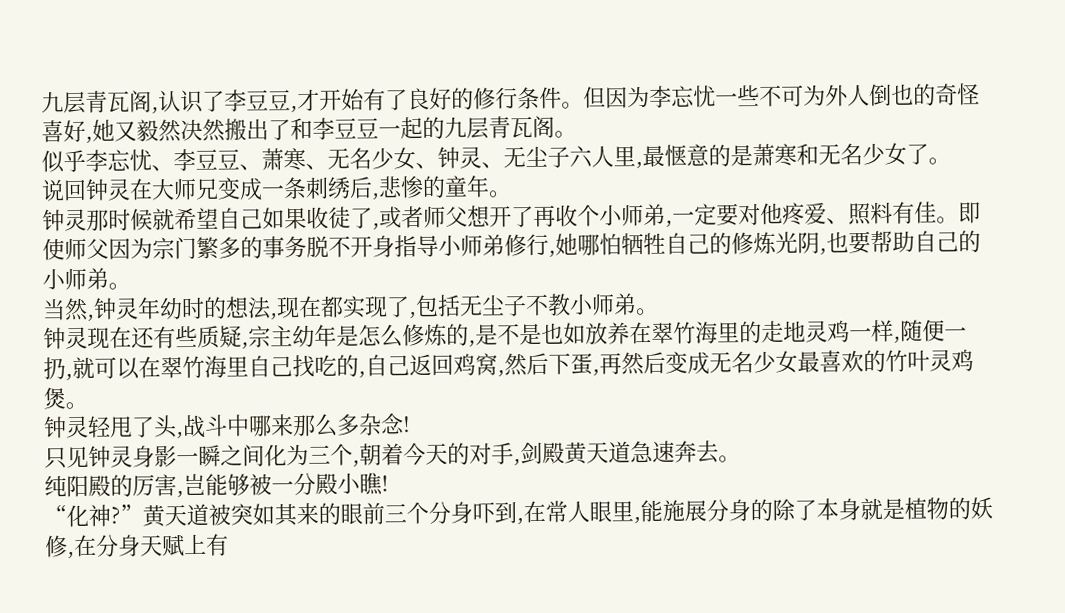九层青瓦阁,认识了李豆豆,才开始有了良好的修行条件。但因为李忘忧一些不可为外人倒也的奇怪喜好,她又毅然决然搬出了和李豆豆一起的九层青瓦阁。
似乎李忘忧、李豆豆、萧寒、无名少女、钟灵、无尘子六人里,最惬意的是萧寒和无名少女了。
说回钟灵在大师兄变成一条刺绣后,悲惨的童年。
钟灵那时候就希望自己如果收徒了,或者师父想开了再收个小师弟,一定要对他疼爱、照料有佳。即使师父因为宗门繁多的事务脱不开身指导小师弟修行,她哪怕牺牲自己的修炼光阴,也要帮助自己的小师弟。
当然,钟灵年幼时的想法,现在都实现了,包括无尘子不教小师弟。
钟灵现在还有些质疑,宗主幼年是怎么修炼的,是不是也如放养在翠竹海里的走地灵鸡一样,随便一扔,就可以在翠竹海里自己找吃的,自己返回鸡窝,然后下蛋,再然后变成无名少女最喜欢的竹叶灵鸡煲。
钟灵轻甩了头,战斗中哪来那么多杂念!
只见钟灵身影一瞬之间化为三个,朝着今天的对手,剑殿黄天道急速奔去。
纯阳殿的厉害,岂能够被一分殿小瞧!
“化神?”黄天道被突如其来的眼前三个分身吓到,在常人眼里,能施展分身的除了本身就是植物的妖修,在分身天赋上有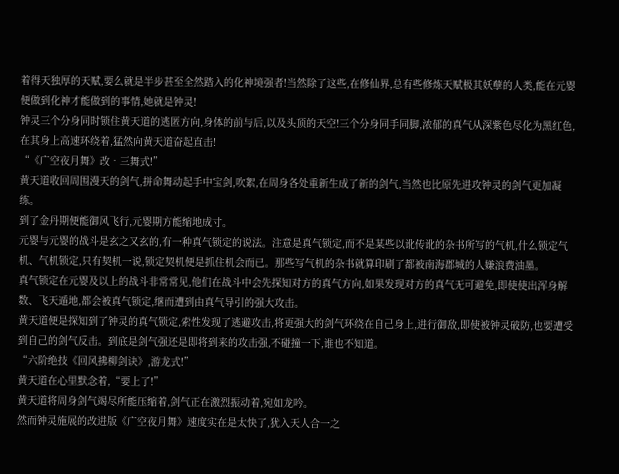着得天独厚的天赋,要么就是半步甚至全然踏入的化神境强者!当然除了这些,在修仙界,总有些修炼天赋极其妖孽的人类,能在元婴便做到化神才能做到的事情,她就是钟灵!
钟灵三个分身同时锁住黄天道的逃匿方向,身体的前与后,以及头顶的天空!三个分身同手同脚,浓郁的真气从深紫色尽化为黑红色,在其身上高速环绕着,猛然向黄天道奋起直击!
“《广空夜月舞》改•三舞式!”
黄天道收回周围漫天的剑气,拼命舞动起手中宝剑,吹絮,在周身各处重新生成了新的剑气,当然也比原先进攻钟灵的剑气更加凝练。
到了金丹期便能御风飞行,元婴期方能缩地成寸。
元婴与元婴的战斗是玄之又玄的,有一种真气锁定的说法。注意是真气锁定,而不是某些以讹传讹的杂书所写的气机,什么锁定气机、气机锁定,只有契机一说,锁定契机便是抓住机会而已。那些写气机的杂书就算印刷了都被南海郡城的人嫌浪费油墨。
真气锁定在元婴及以上的战斗非常常见,他们在战斗中会先探知对方的真气方向,如果发现对方的真气无可避免,即使使出浑身解数、飞天遁地,都会被真气锁定,继而遭到由真气导引的强大攻击。
黄天道便是探知到了钟灵的真气锁定,索性发现了逃避攻击,将更强大的剑气环绕在自己身上,进行御敌,即使被钟灵破防,也要遭受到自己的剑气反击。到底是剑气强还是即将到来的攻击强,不碰撞一下,谁也不知道。
“六阶绝技《回风拂柳剑诀》,游龙式!”
黄天道在心里默念着,“要上了!”
黄天道将周身剑气竭尽所能压缩着,剑气正在激烈振动着,宛如龙吟。
然而钟灵施展的改进版《广空夜月舞》速度实在是太快了,犹入天人合一之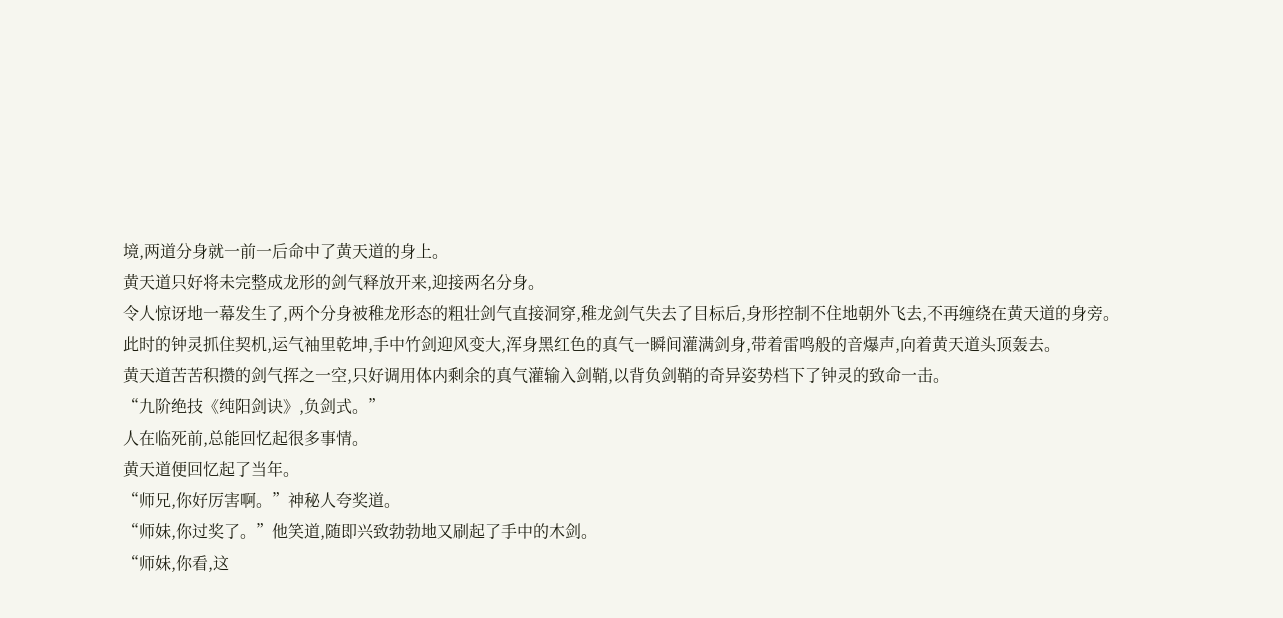境,两道分身就一前一后命中了黄天道的身上。
黄天道只好将未完整成龙形的剑气释放开来,迎接两名分身。
令人惊讶地一幕发生了,两个分身被稚龙形态的粗壮剑气直接洞穿,稚龙剑气失去了目标后,身形控制不住地朝外飞去,不再缠绕在黄天道的身旁。
此时的钟灵抓住契机,运气袖里乾坤,手中竹剑迎风变大,浑身黑红色的真气一瞬间灌满剑身,带着雷鸣般的音爆声,向着黄天道头顶轰去。
黄天道苦苦积攒的剑气挥之一空,只好调用体内剩余的真气灌输入剑鞘,以背负剑鞘的奇异姿势档下了钟灵的致命一击。
“九阶绝技《纯阳剑诀》,负剑式。”
人在临死前,总能回忆起很多事情。
黄天道便回忆起了当年。
“师兄,你好厉害啊。”神秘人夸奖道。
“师妹,你过奖了。”他笑道,随即兴致勃勃地又刷起了手中的木剑。
“师妹,你看,这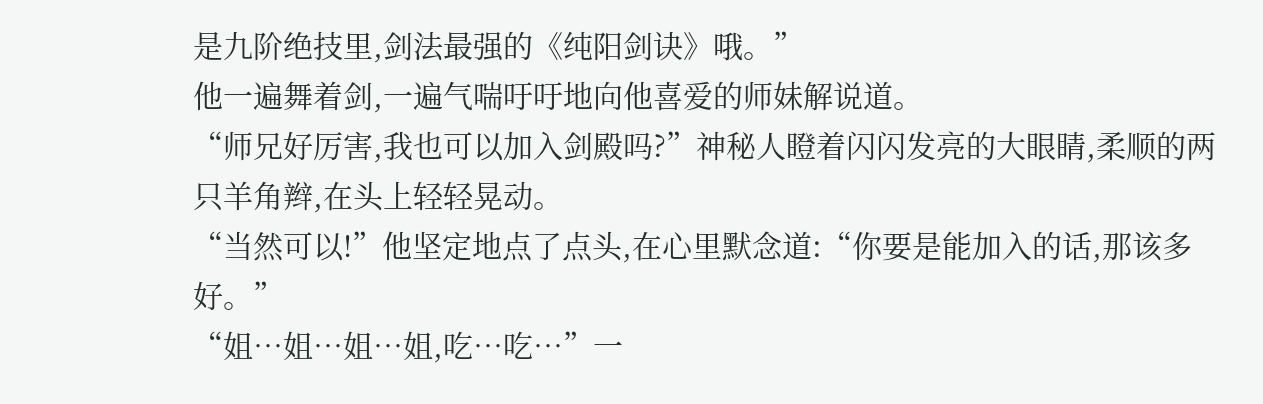是九阶绝技里,剑法最强的《纯阳剑诀》哦。”
他一遍舞着剑,一遍气喘吁吁地向他喜爱的师妹解说道。
“师兄好厉害,我也可以加入剑殿吗?”神秘人瞪着闪闪发亮的大眼睛,柔顺的两只羊角辫,在头上轻轻晃动。
“当然可以!”他坚定地点了点头,在心里默念道:“你要是能加入的话,那该多好。”
“姐…姐…姐…姐,吃…吃…”一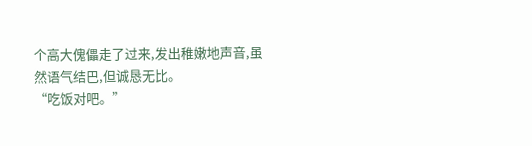个高大傀儡走了过来,发出稚嫩地声音,虽然语气结巴,但诚恳无比。
“吃饭对吧。”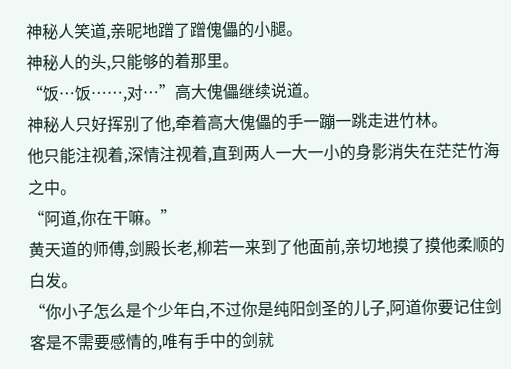神秘人笑道,亲昵地蹭了蹭傀儡的小腿。
神秘人的头,只能够的着那里。
“饭…饭……,对…”高大傀儡继续说道。
神秘人只好挥别了他,牵着高大傀儡的手一蹦一跳走进竹林。
他只能注视着,深情注视着,直到两人一大一小的身影消失在茫茫竹海之中。
“阿道,你在干嘛。”
黄天道的师傅,剑殿长老,柳若一来到了他面前,亲切地摸了摸他柔顺的白发。
“你小子怎么是个少年白,不过你是纯阳剑圣的儿子,阿道你要记住剑客是不需要感情的,唯有手中的剑就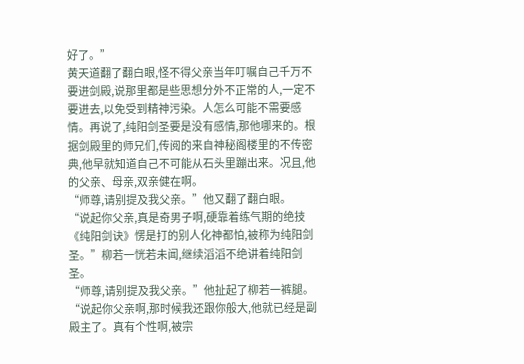好了。”
黄天道翻了翻白眼,怪不得父亲当年叮嘱自己千万不要进剑殿,说那里都是些思想分外不正常的人,一定不要进去,以免受到精神污染。人怎么可能不需要感情。再说了,纯阳剑圣要是没有感情,那他哪来的。根据剑殿里的师兄们,传阅的来自神秘阁楼里的不传密典,他早就知道自己不可能从石头里蹦出来。况且,他的父亲、母亲,双亲健在啊。
“师尊,请别提及我父亲。”他又翻了翻白眼。
“说起你父亲,真是奇男子啊,硬靠着练气期的绝技《纯阳剑诀》愣是打的别人化神都怕,被称为纯阳剑圣。”柳若一恍若未闻,继续滔滔不绝讲着纯阳剑圣。
“师尊,请别提及我父亲。”他扯起了柳若一裤腿。
“说起你父亲啊,那时候我还跟你般大,他就已经是副殿主了。真有个性啊,被宗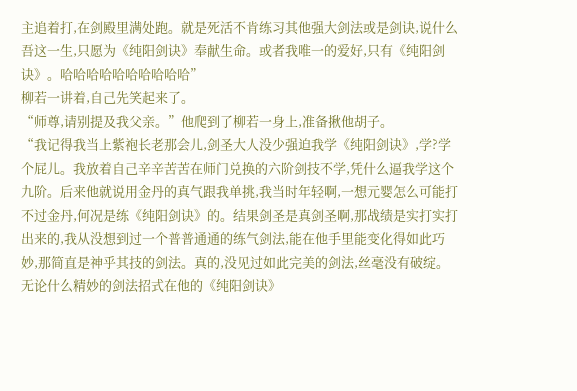主追着打,在剑殿里满处跑。就是死活不肯练习其他强大剑法或是剑诀,说什么吾这一生,只愿为《纯阳剑诀》奉献生命。或者我唯一的爱好,只有《纯阳剑诀》。哈哈哈哈哈哈哈哈哈哈”
柳若一讲着,自己先笑起来了。
“师尊,请别提及我父亲。”他爬到了柳若一身上,准备揪他胡子。
“我记得我当上紫袍长老那会儿,剑圣大人没少强迫我学《纯阳剑诀》,学?学个屁儿。我放着自己辛辛苦苦在师门兑换的六阶剑技不学,凭什么逼我学这个九阶。后来他就说用金丹的真气跟我单挑,我当时年轻啊,一想元婴怎么可能打不过金丹,何况是练《纯阳剑诀》的。结果剑圣是真剑圣啊,那战绩是实打实打出来的,我从没想到过一个普普通通的练气剑法,能在他手里能变化得如此巧妙,那简直是神乎其技的剑法。真的,没见过如此完美的剑法,丝毫没有破绽。无论什么精妙的剑法招式在他的《纯阳剑诀》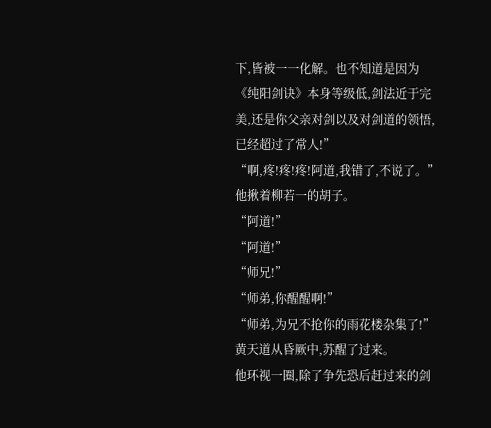下,皆被一一化解。也不知道是因为《纯阳剑诀》本身等级低,剑法近于完美,还是你父亲对剑以及对剑道的领悟,已经超过了常人!”
“啊,疼!疼!疼!阿道,我错了,不说了。”他揪着柳若一的胡子。
“阿道!”
“阿道!”
“师兄!”
“师弟,你醒醒啊!”
“师弟,为兄不抢你的雨花楼杂集了!”
黄天道从昏厥中,苏醒了过来。
他环视一圈,除了争先恐后赶过来的剑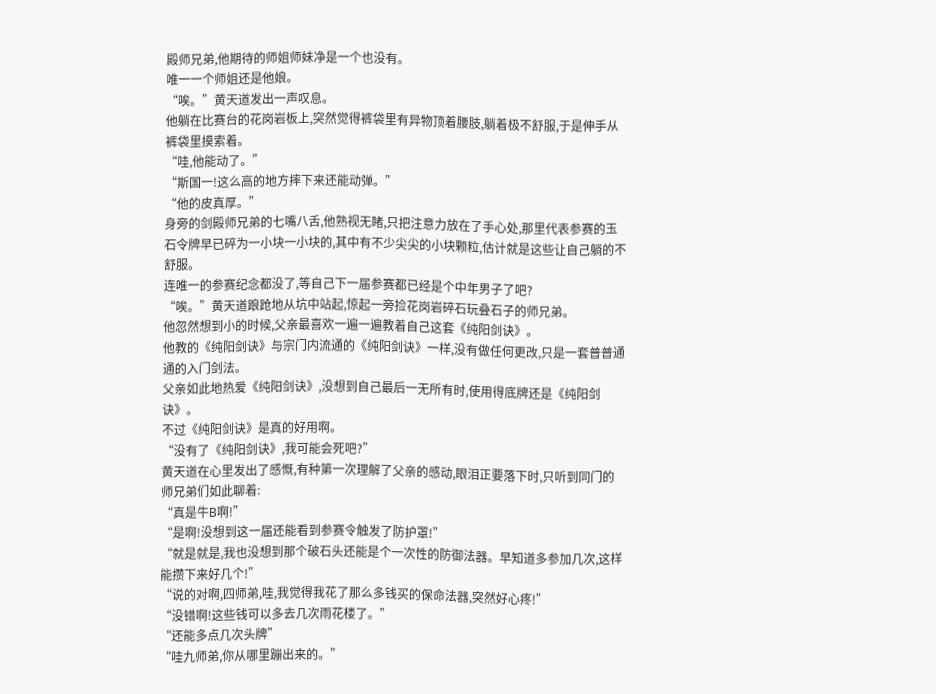殿师兄弟,他期待的师姐师妹净是一个也没有。
唯一一个师姐还是他娘。
“唉。”黄天道发出一声叹息。
他躺在比赛台的花岗岩板上,突然觉得裤袋里有异物顶着腰肢,躺着极不舒服,于是伸手从裤袋里摸索着。
“哇,他能动了。”
“斯国一!这么高的地方摔下来还能动弹。”
“他的皮真厚。”
身旁的剑殿师兄弟的七嘴八舌,他熟视无睹,只把注意力放在了手心处,那里代表参赛的玉石令牌早已碎为一小块一小块的,其中有不少尖尖的小块颗粒,估计就是这些让自己躺的不舒服。
连唯一的参赛纪念都没了,等自己下一届参赛都已经是个中年男子了吧?
“唉。”黄天道踉跄地从坑中站起,惊起一旁捡花岗岩碎石玩叠石子的师兄弟。
他忽然想到小的时候,父亲最喜欢一遍一遍教着自己这套《纯阳剑诀》。
他教的《纯阳剑诀》与宗门内流通的《纯阳剑诀》一样,没有做任何更改,只是一套普普通通的入门剑法。
父亲如此地热爱《纯阳剑诀》,没想到自己最后一无所有时,使用得底牌还是《纯阳剑诀》。
不过《纯阳剑诀》是真的好用啊。
“没有了《纯阳剑诀》,我可能会死吧?”
黄天道在心里发出了感慨,有种第一次理解了父亲的感动,眼泪正要落下时,只听到同门的师兄弟们如此聊着:
“真是牛B啊!”
“是啊!没想到这一届还能看到参赛令触发了防护罩!”
“就是就是,我也没想到那个破石头还能是个一次性的防御法器。早知道多参加几次,这样能攒下来好几个!”
“说的对啊,四师弟,哇,我觉得我花了那么多钱买的保命法器,突然好心疼!”
“没错啊!这些钱可以多去几次雨花楼了。”
“还能多点几次头牌”
“哇九师弟,你从哪里蹦出来的。”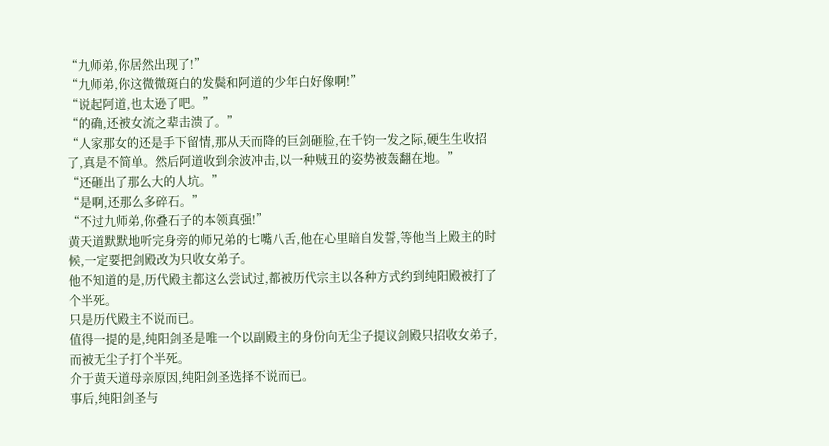“九师弟,你居然出现了!”
“九师弟,你这微微斑白的发鬓和阿道的少年白好像啊!”
“说起阿道,也太逊了吧。”
“的确,还被女流之辈击溃了。”
“人家那女的还是手下留情,那从天而降的巨剑砸脸,在千钧一发之际,硬生生收招了,真是不简单。然后阿道收到余波冲击,以一种贼丑的姿势被轰翻在地。”
“还砸出了那么大的人坑。”
“是啊,还那么多碎石。”
“不过九师弟,你叠石子的本领真强!”
黄天道默默地听完身旁的师兄弟的七嘴八舌,他在心里暗自发誓,等他当上殿主的时候,一定要把剑殿改为只收女弟子。
他不知道的是,历代殿主都这么尝试过,都被历代宗主以各种方式约到纯阳殿被打了个半死。
只是历代殿主不说而已。
值得一提的是,纯阳剑圣是唯一个以副殿主的身份向无尘子提议剑殿只招收女弟子,而被无尘子打个半死。
介于黄天道母亲原因,纯阳剑圣选择不说而已。
事后,纯阳剑圣与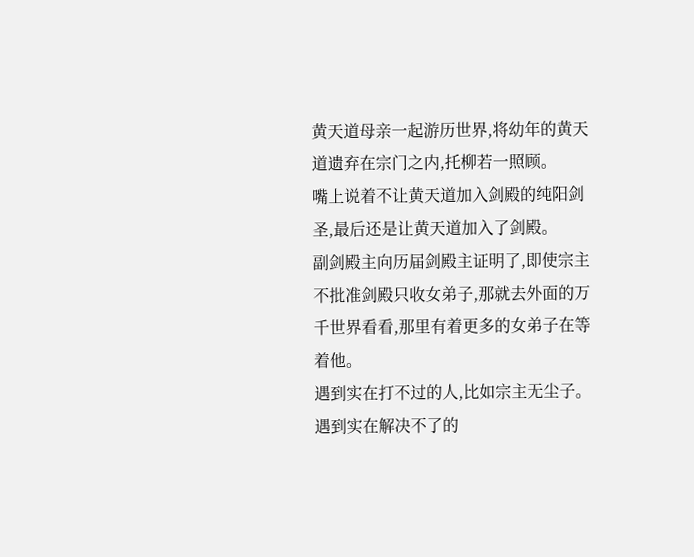黄天道母亲一起游历世界,将幼年的黄天道遗弃在宗门之内,托柳若一照顾。
嘴上说着不让黄天道加入剑殿的纯阳剑圣,最后还是让黄天道加入了剑殿。
副剑殿主向历届剑殿主证明了,即使宗主不批准剑殿只收女弟子,那就去外面的万千世界看看,那里有着更多的女弟子在等着他。
遇到实在打不过的人,比如宗主无尘子。遇到实在解决不了的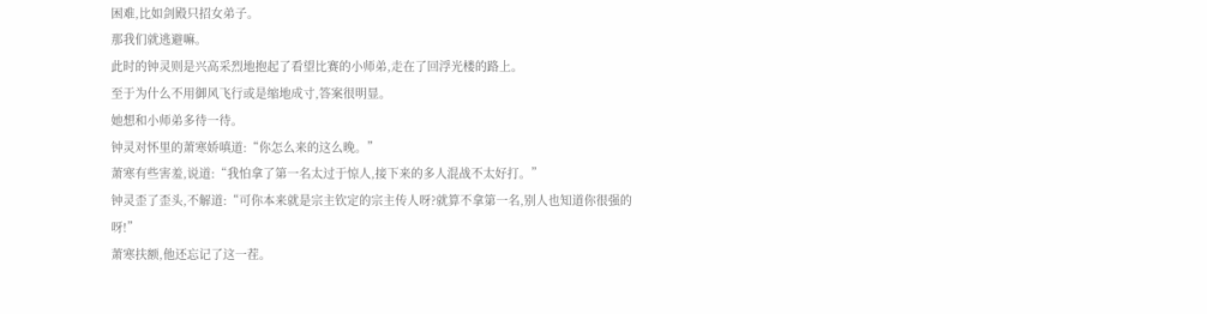困难,比如剑殿只招女弟子。
那我们就逃避嘛。
此时的钟灵则是兴高采烈地抱起了看望比赛的小师弟,走在了回浮光楼的路上。
至于为什么不用御风飞行或是缩地成寸,答案很明显。
她想和小师弟多待一待。
钟灵对怀里的萧寒娇嗔道:“你怎么来的这么晚。”
萧寒有些害羞,说道:“我怕拿了第一名太过于惊人,接下来的多人混战不太好打。”
钟灵歪了歪头,不解道:“可你本来就是宗主钦定的宗主传人呀?就算不拿第一名,别人也知道你很强的呀!”
萧寒扶额,他还忘记了这一茬。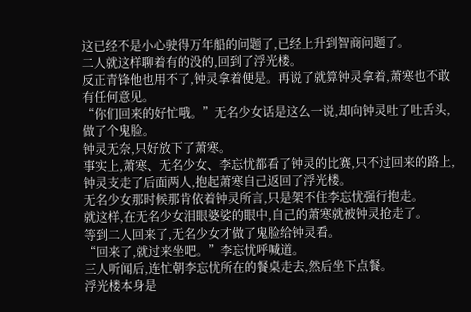这已经不是小心驶得万年船的问题了,已经上升到智商问题了。
二人就这样聊着有的没的,回到了浮光楼。
反正青锋他也用不了,钟灵拿着便是。再说了就算钟灵拿着,萧寒也不敢有任何意见。
“你们回来的好忙哦。”无名少女话是这么一说,却向钟灵吐了吐舌头,做了个鬼脸。
钟灵无奈,只好放下了萧寒。
事实上,萧寒、无名少女、李忘忧都看了钟灵的比赛,只不过回来的路上,钟灵支走了后面两人,抱起萧寒自己返回了浮光楼。
无名少女那时候那肯依着钟灵所言,只是架不住李忘忧强行抱走。
就这样,在无名少女泪眼婆娑的眼中,自己的萧寒就被钟灵抢走了。
等到二人回来了,无名少女才做了鬼脸给钟灵看。
“回来了,就过来坐吧。”李忘忧呼喊道。
三人听闻后,连忙朝李忘忧所在的餐桌走去,然后坐下点餐。
浮光楼本身是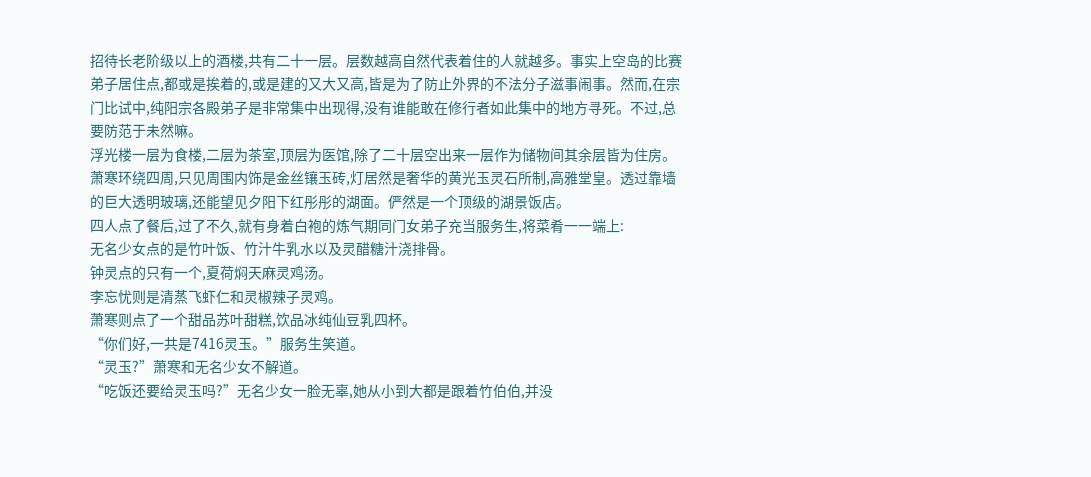招待长老阶级以上的酒楼,共有二十一层。层数越高自然代表着住的人就越多。事实上空岛的比赛弟子居住点,都或是挨着的,或是建的又大又高,皆是为了防止外界的不法分子滋事闹事。然而,在宗门比试中,纯阳宗各殿弟子是非常集中出现得,没有谁能敢在修行者如此集中的地方寻死。不过,总要防范于未然嘛。
浮光楼一层为食楼,二层为茶室,顶层为医馆,除了二十层空出来一层作为储物间其余层皆为住房。萧寒环绕四周,只见周围内饰是金丝镶玉砖,灯居然是奢华的黄光玉灵石所制,高雅堂皇。透过靠墙的巨大透明玻璃,还能望见夕阳下红彤彤的湖面。俨然是一个顶级的湖景饭店。
四人点了餐后,过了不久,就有身着白袍的炼气期同门女弟子充当服务生,将菜肴一一端上:
无名少女点的是竹叶饭、竹汁牛乳水以及灵醋糖汁浇排骨。
钟灵点的只有一个,夏荷焖天麻灵鸡汤。
李忘忧则是清蒸飞虾仁和灵椒辣子灵鸡。
萧寒则点了一个甜品苏叶甜糕,饮品冰纯仙豆乳四杯。
“你们好,一共是7416灵玉。”服务生笑道。
“灵玉?”萧寒和无名少女不解道。
“吃饭还要给灵玉吗?”无名少女一脸无辜,她从小到大都是跟着竹伯伯,并没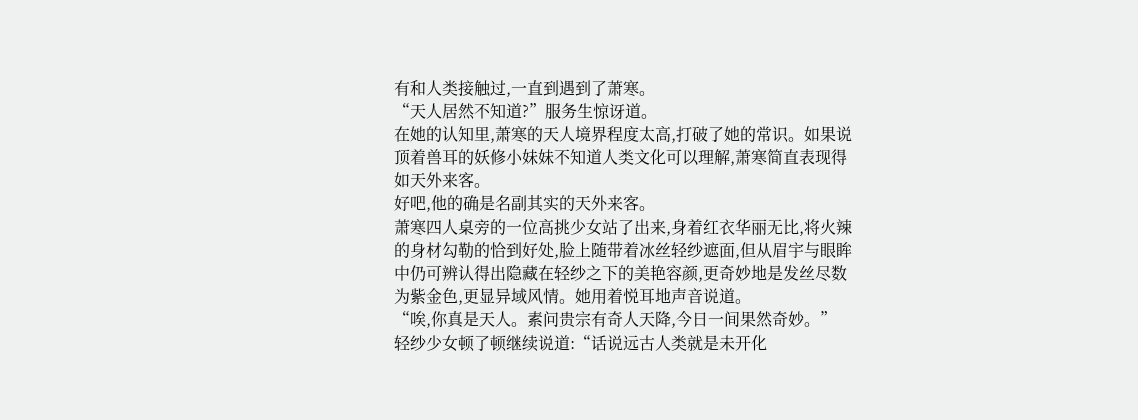有和人类接触过,一直到遇到了萧寒。
“天人居然不知道?”服务生惊讶道。
在她的认知里,萧寒的天人境界程度太高,打破了她的常识。如果说顶着兽耳的妖修小妹妹不知道人类文化可以理解,萧寒简直表现得如天外来客。
好吧,他的确是名副其实的天外来客。
萧寒四人桌旁的一位高挑少女站了出来,身着红衣华丽无比,将火辣的身材勾勒的恰到好处,脸上随带着冰丝轻纱遮面,但从眉宇与眼眸中仍可辨认得出隐藏在轻纱之下的美艳容颜,更奇妙地是发丝尽数为紫金色,更显异域风情。她用着悦耳地声音说道。
“唉,你真是天人。素问贵宗有奇人天降,今日一间果然奇妙。”
轻纱少女顿了顿继续说道:“话说远古人类就是未开化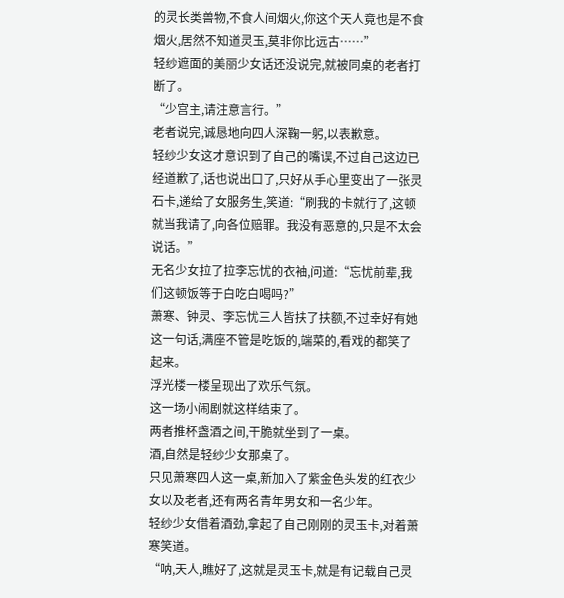的灵长类兽物,不食人间烟火,你这个天人竟也是不食烟火,居然不知道灵玉,莫非你比远古……”
轻纱遮面的美丽少女话还没说完,就被同桌的老者打断了。
“少宫主,请注意言行。”
老者说完,诚恳地向四人深鞠一躬,以表歉意。
轻纱少女这才意识到了自己的嘴误,不过自己这边已经道歉了,话也说出口了,只好从手心里变出了一张灵石卡,递给了女服务生,笑道:“刷我的卡就行了,这顿就当我请了,向各位赔罪。我没有恶意的,只是不太会说话。”
无名少女拉了拉李忘忧的衣袖,问道:“忘忧前辈,我们这顿饭等于白吃白喝吗?”
萧寒、钟灵、李忘忧三人皆扶了扶额,不过幸好有她这一句话,满座不管是吃饭的,端菜的,看戏的都笑了起来。
浮光楼一楼呈现出了欢乐气氛。
这一场小闹剧就这样结束了。
两者推杯盏酒之间,干脆就坐到了一桌。
酒,自然是轻纱少女那桌了。
只见萧寒四人这一桌,新加入了紫金色头发的红衣少女以及老者,还有两名青年男女和一名少年。
轻纱少女借着酒劲,拿起了自己刚刚的灵玉卡,对着萧寒笑道。
“呐,天人,瞧好了,这就是灵玉卡,就是有记载自己灵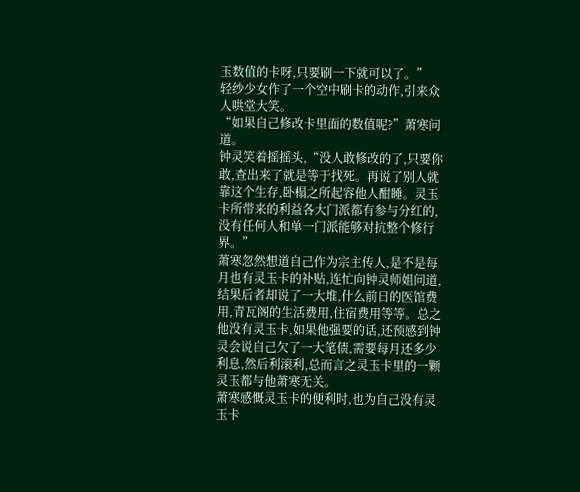玉数值的卡呀,只要刷一下就可以了。”
轻纱少女作了一个空中刷卡的动作,引来众人哄堂大笑。
“如果自己修改卡里面的数值呢?”萧寒问道。
钟灵笑着摇摇头,“没人敢修改的了,只要你敢,查出来了就是等于找死。再说了别人就靠这个生存,卧榻之所起容他人酣睡。灵玉卡所带来的利益各大门派都有参与分红的,没有任何人和单一门派能够对抗整个修行界。”
萧寒忽然想道自己作为宗主传人,是不是每月也有灵玉卡的补贴,连忙向钟灵师姐问道,结果后者却说了一大堆,什么前日的医馆费用,青瓦阁的生活费用,住宿费用等等。总之他没有灵玉卡,如果他强要的话,还预感到钟灵会说自己欠了一大笔债,需要每月还多少利息,然后利滚利,总而言之灵玉卡里的一颗灵玉都与他萧寒无关。
萧寒感慨灵玉卡的便利时,也为自己没有灵玉卡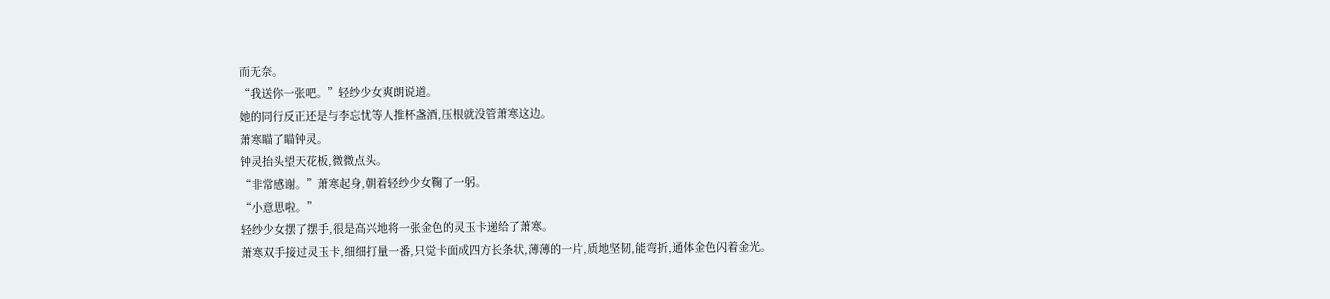而无奈。
“我送你一张吧。”轻纱少女爽朗说道。
她的同行反正还是与李忘忧等人推杯盏酒,压根就没管萧寒这边。
萧寒瞄了瞄钟灵。
钟灵抬头望天花板,微微点头。
“非常感谢。”萧寒起身,朝着轻纱少女鞠了一躬。
“小意思啦。”
轻纱少女摆了摆手,很是高兴地将一张金色的灵玉卡递给了萧寒。
萧寒双手接过灵玉卡,细细打量一番,只觉卡面成四方长条状,薄薄的一片,质地坚韧,能弯折,通体金色闪着金光。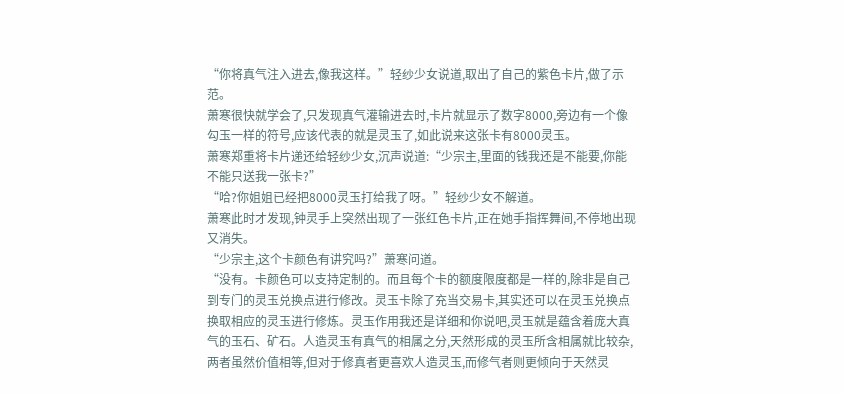“你将真气注入进去,像我这样。”轻纱少女说道,取出了自己的紫色卡片,做了示范。
萧寒很快就学会了,只发现真气灌输进去时,卡片就显示了数字8000,旁边有一个像勾玉一样的符号,应该代表的就是灵玉了,如此说来这张卡有8000灵玉。
萧寒郑重将卡片递还给轻纱少女,沉声说道:“少宗主,里面的钱我还是不能要,你能不能只送我一张卡?”
“哈?你姐姐已经把8000灵玉打给我了呀。”轻纱少女不解道。
萧寒此时才发现,钟灵手上突然出现了一张红色卡片,正在她手指挥舞间,不停地出现又消失。
“少宗主,这个卡颜色有讲究吗?”萧寒问道。
“没有。卡颜色可以支持定制的。而且每个卡的额度限度都是一样的,除非是自己到专门的灵玉兑换点进行修改。灵玉卡除了充当交易卡,其实还可以在灵玉兑换点换取相应的灵玉进行修炼。灵玉作用我还是详细和你说吧,灵玉就是蕴含着庞大真气的玉石、矿石。人造灵玉有真气的相属之分,天然形成的灵玉所含相属就比较杂,两者虽然价值相等,但对于修真者更喜欢人造灵玉,而修气者则更倾向于天然灵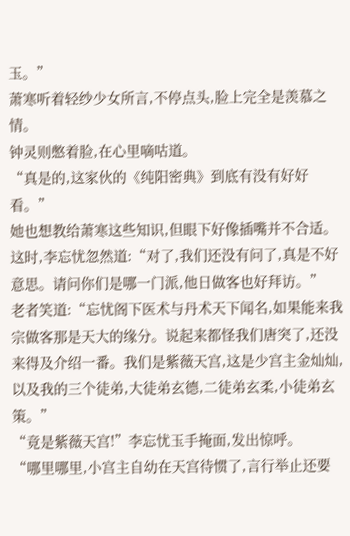玉。”
萧寒听着轻纱少女所言,不停点头,脸上完全是羡慕之情。
钟灵则憋着脸,在心里嘀咕道。
“真是的,这家伙的《纯阳密典》到底有没有好好看。”
她也想教给萧寒这些知识,但眼下好像插嘴并不合适。
这时,李忘忧忽然道:“对了,我们还没有问了,真是不好意思。请问你们是哪一门派,他日做客也好拜访。”
老者笑道:“忘忧阁下医术与丹术天下闻名,如果能来我宗做客那是天大的缘分。说起来都怪我们唐突了,还没来得及介绍一番。我们是紫薇天宫,这是少宫主金灿灿,以及我的三个徒弟,大徒弟玄德,二徒弟玄柔,小徒弟玄策。”
“竟是紫薇天宫!”李忘忧玉手掩面,发出惊呼。
“哪里哪里,小宫主自幼在天宫待惯了,言行举止还要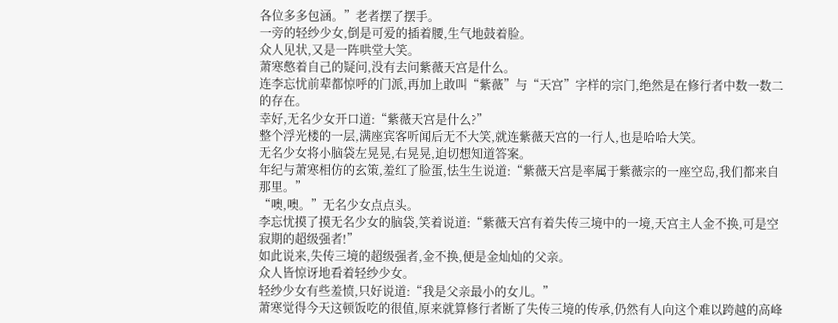各位多多包涵。”老者摆了摆手。
一旁的轻纱少女,倒是可爱的插着腰,生气地鼓着脸。
众人见状,又是一阵哄堂大笑。
萧寒憋着自己的疑问,没有去问紫薇天宫是什么。
连李忘忧前辈都惊呼的门派,再加上敢叫“紫薇”与“天宫”字样的宗门,绝然是在修行者中数一数二的存在。
幸好,无名少女开口道:“紫薇天宫是什么?”
整个浮光楼的一层,满座宾客听闻后无不大笑,就连紫薇天宫的一行人,也是哈哈大笑。
无名少女将小脑袋左晃晃,右晃晃,迫切想知道答案。
年纪与萧寒相仿的玄策,羞红了脸蛋,怯生生说道:“紫薇天宫是率属于紫薇宗的一座空岛,我们都来自那里。”
“噢,噢。”无名少女点点头。
李忘忧摸了摸无名少女的脑袋,笑着说道:“紫薇天宫有着失传三境中的一境,天宫主人金不换,可是空寂期的超级强者!”
如此说来,失传三境的超级强者,金不换,便是金灿灿的父亲。
众人皆惊讶地看着轻纱少女。
轻纱少女有些羞愤,只好说道:“我是父亲最小的女儿。”
萧寒觉得今天这顿饭吃的很值,原来就算修行者断了失传三境的传承,仍然有人向这个难以跨越的高峰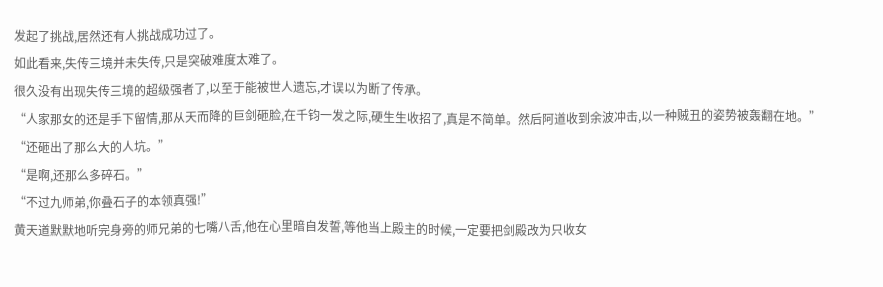发起了挑战,居然还有人挑战成功过了。
如此看来,失传三境并未失传,只是突破难度太难了。
很久没有出现失传三境的超级强者了,以至于能被世人遗忘,才误以为断了传承。
“人家那女的还是手下留情,那从天而降的巨剑砸脸,在千钧一发之际,硬生生收招了,真是不简单。然后阿道收到余波冲击,以一种贼丑的姿势被轰翻在地。”
“还砸出了那么大的人坑。”
“是啊,还那么多碎石。”
“不过九师弟,你叠石子的本领真强!”
黄天道默默地听完身旁的师兄弟的七嘴八舌,他在心里暗自发誓,等他当上殿主的时候,一定要把剑殿改为只收女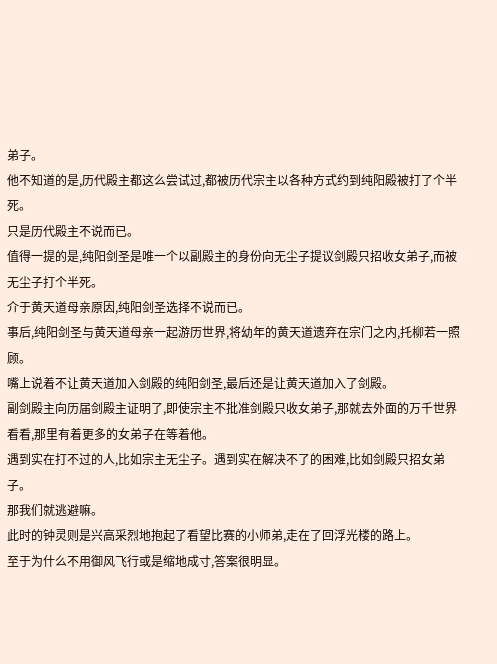弟子。
他不知道的是,历代殿主都这么尝试过,都被历代宗主以各种方式约到纯阳殿被打了个半死。
只是历代殿主不说而已。
值得一提的是,纯阳剑圣是唯一个以副殿主的身份向无尘子提议剑殿只招收女弟子,而被无尘子打个半死。
介于黄天道母亲原因,纯阳剑圣选择不说而已。
事后,纯阳剑圣与黄天道母亲一起游历世界,将幼年的黄天道遗弃在宗门之内,托柳若一照顾。
嘴上说着不让黄天道加入剑殿的纯阳剑圣,最后还是让黄天道加入了剑殿。
副剑殿主向历届剑殿主证明了,即使宗主不批准剑殿只收女弟子,那就去外面的万千世界看看,那里有着更多的女弟子在等着他。
遇到实在打不过的人,比如宗主无尘子。遇到实在解决不了的困难,比如剑殿只招女弟子。
那我们就逃避嘛。
此时的钟灵则是兴高采烈地抱起了看望比赛的小师弟,走在了回浮光楼的路上。
至于为什么不用御风飞行或是缩地成寸,答案很明显。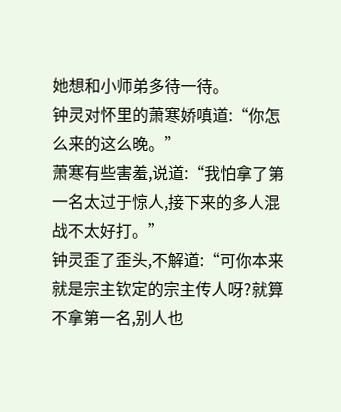她想和小师弟多待一待。
钟灵对怀里的萧寒娇嗔道:“你怎么来的这么晚。”
萧寒有些害羞,说道:“我怕拿了第一名太过于惊人,接下来的多人混战不太好打。”
钟灵歪了歪头,不解道:“可你本来就是宗主钦定的宗主传人呀?就算不拿第一名,别人也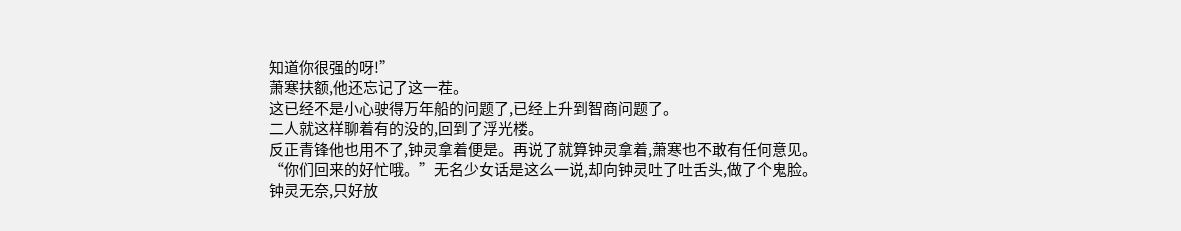知道你很强的呀!”
萧寒扶额,他还忘记了这一茬。
这已经不是小心驶得万年船的问题了,已经上升到智商问题了。
二人就这样聊着有的没的,回到了浮光楼。
反正青锋他也用不了,钟灵拿着便是。再说了就算钟灵拿着,萧寒也不敢有任何意见。
“你们回来的好忙哦。”无名少女话是这么一说,却向钟灵吐了吐舌头,做了个鬼脸。
钟灵无奈,只好放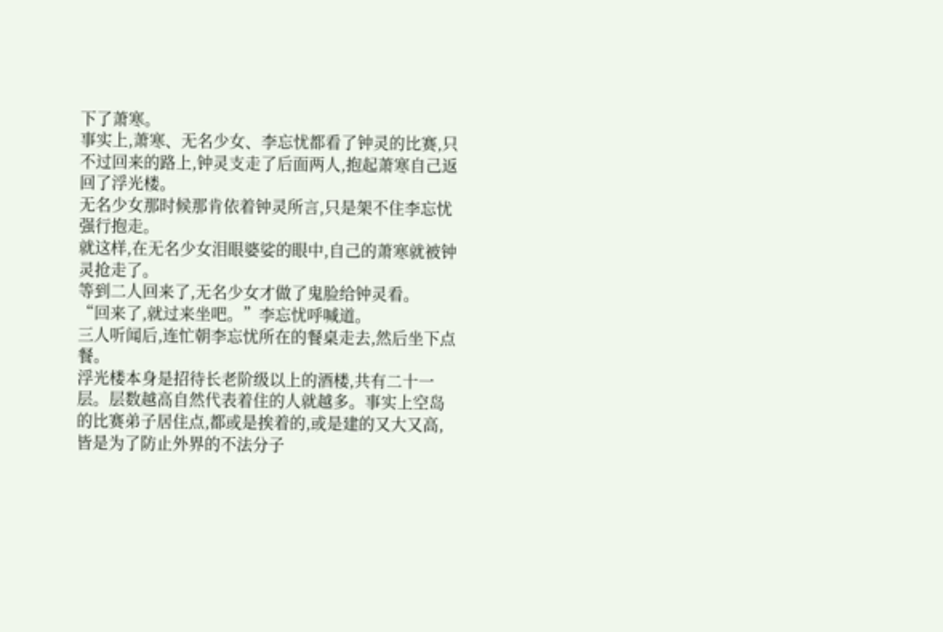下了萧寒。
事实上,萧寒、无名少女、李忘忧都看了钟灵的比赛,只不过回来的路上,钟灵支走了后面两人,抱起萧寒自己返回了浮光楼。
无名少女那时候那肯依着钟灵所言,只是架不住李忘忧强行抱走。
就这样,在无名少女泪眼婆娑的眼中,自己的萧寒就被钟灵抢走了。
等到二人回来了,无名少女才做了鬼脸给钟灵看。
“回来了,就过来坐吧。”李忘忧呼喊道。
三人听闻后,连忙朝李忘忧所在的餐桌走去,然后坐下点餐。
浮光楼本身是招待长老阶级以上的酒楼,共有二十一层。层数越高自然代表着住的人就越多。事实上空岛的比赛弟子居住点,都或是挨着的,或是建的又大又高,皆是为了防止外界的不法分子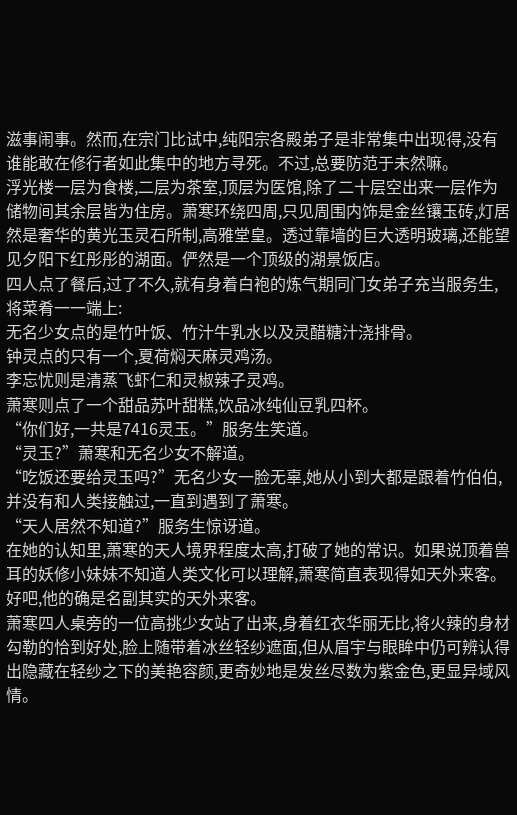滋事闹事。然而,在宗门比试中,纯阳宗各殿弟子是非常集中出现得,没有谁能敢在修行者如此集中的地方寻死。不过,总要防范于未然嘛。
浮光楼一层为食楼,二层为茶室,顶层为医馆,除了二十层空出来一层作为储物间其余层皆为住房。萧寒环绕四周,只见周围内饰是金丝镶玉砖,灯居然是奢华的黄光玉灵石所制,高雅堂皇。透过靠墙的巨大透明玻璃,还能望见夕阳下红彤彤的湖面。俨然是一个顶级的湖景饭店。
四人点了餐后,过了不久,就有身着白袍的炼气期同门女弟子充当服务生,将菜肴一一端上:
无名少女点的是竹叶饭、竹汁牛乳水以及灵醋糖汁浇排骨。
钟灵点的只有一个,夏荷焖天麻灵鸡汤。
李忘忧则是清蒸飞虾仁和灵椒辣子灵鸡。
萧寒则点了一个甜品苏叶甜糕,饮品冰纯仙豆乳四杯。
“你们好,一共是7416灵玉。”服务生笑道。
“灵玉?”萧寒和无名少女不解道。
“吃饭还要给灵玉吗?”无名少女一脸无辜,她从小到大都是跟着竹伯伯,并没有和人类接触过,一直到遇到了萧寒。
“天人居然不知道?”服务生惊讶道。
在她的认知里,萧寒的天人境界程度太高,打破了她的常识。如果说顶着兽耳的妖修小妹妹不知道人类文化可以理解,萧寒简直表现得如天外来客。
好吧,他的确是名副其实的天外来客。
萧寒四人桌旁的一位高挑少女站了出来,身着红衣华丽无比,将火辣的身材勾勒的恰到好处,脸上随带着冰丝轻纱遮面,但从眉宇与眼眸中仍可辨认得出隐藏在轻纱之下的美艳容颜,更奇妙地是发丝尽数为紫金色,更显异域风情。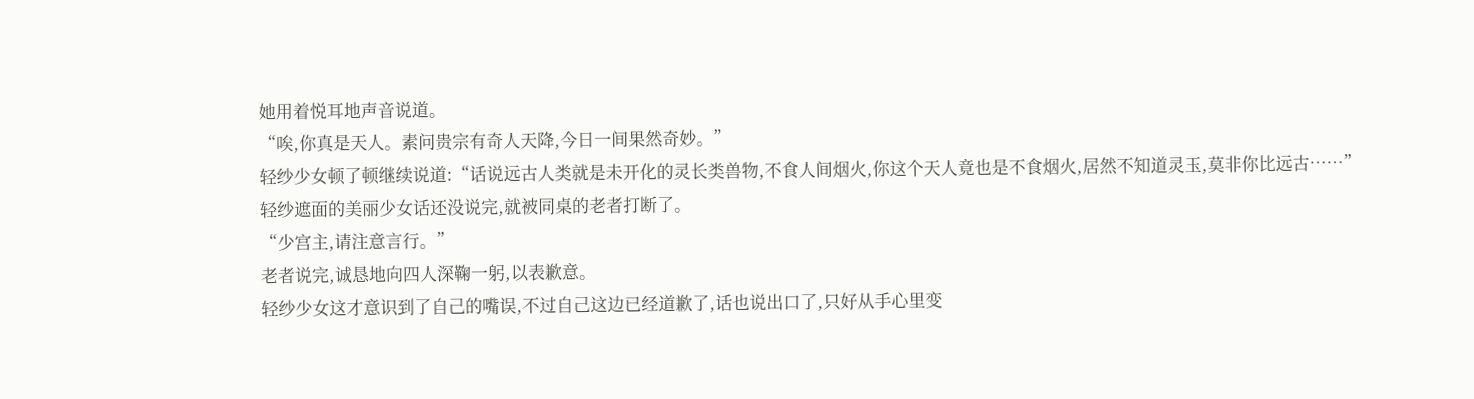她用着悦耳地声音说道。
“唉,你真是天人。素问贵宗有奇人天降,今日一间果然奇妙。”
轻纱少女顿了顿继续说道:“话说远古人类就是未开化的灵长类兽物,不食人间烟火,你这个天人竟也是不食烟火,居然不知道灵玉,莫非你比远古……”
轻纱遮面的美丽少女话还没说完,就被同桌的老者打断了。
“少宫主,请注意言行。”
老者说完,诚恳地向四人深鞠一躬,以表歉意。
轻纱少女这才意识到了自己的嘴误,不过自己这边已经道歉了,话也说出口了,只好从手心里变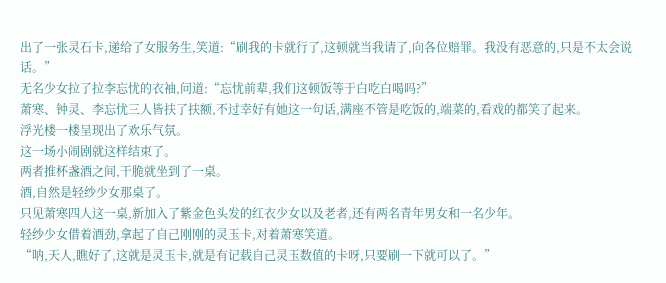出了一张灵石卡,递给了女服务生,笑道:“刷我的卡就行了,这顿就当我请了,向各位赔罪。我没有恶意的,只是不太会说话。”
无名少女拉了拉李忘忧的衣袖,问道:“忘忧前辈,我们这顿饭等于白吃白喝吗?”
萧寒、钟灵、李忘忧三人皆扶了扶额,不过幸好有她这一句话,满座不管是吃饭的,端菜的,看戏的都笑了起来。
浮光楼一楼呈现出了欢乐气氛。
这一场小闹剧就这样结束了。
两者推杯盏酒之间,干脆就坐到了一桌。
酒,自然是轻纱少女那桌了。
只见萧寒四人这一桌,新加入了紫金色头发的红衣少女以及老者,还有两名青年男女和一名少年。
轻纱少女借着酒劲,拿起了自己刚刚的灵玉卡,对着萧寒笑道。
“呐,天人,瞧好了,这就是灵玉卡,就是有记载自己灵玉数值的卡呀,只要刷一下就可以了。”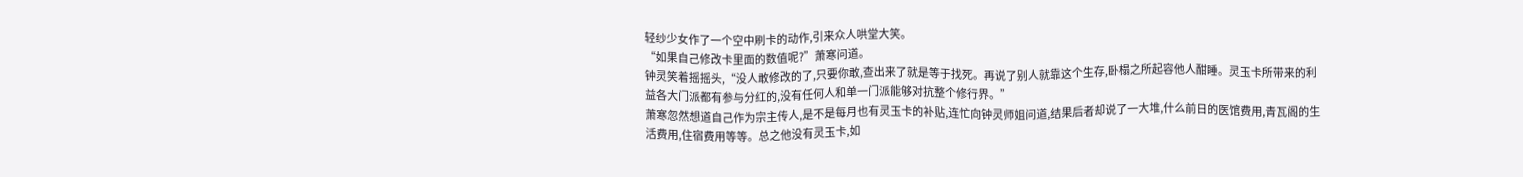轻纱少女作了一个空中刷卡的动作,引来众人哄堂大笑。
“如果自己修改卡里面的数值呢?”萧寒问道。
钟灵笑着摇摇头,“没人敢修改的了,只要你敢,查出来了就是等于找死。再说了别人就靠这个生存,卧榻之所起容他人酣睡。灵玉卡所带来的利益各大门派都有参与分红的,没有任何人和单一门派能够对抗整个修行界。”
萧寒忽然想道自己作为宗主传人,是不是每月也有灵玉卡的补贴,连忙向钟灵师姐问道,结果后者却说了一大堆,什么前日的医馆费用,青瓦阁的生活费用,住宿费用等等。总之他没有灵玉卡,如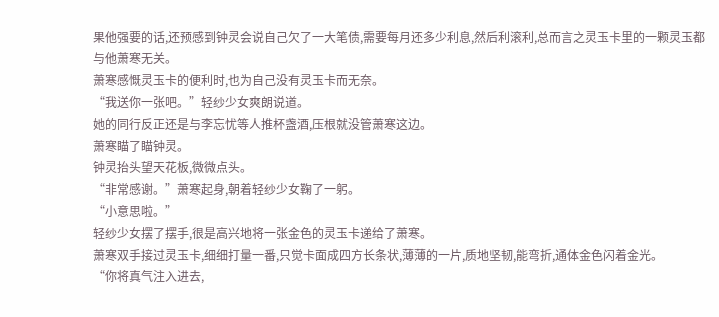果他强要的话,还预感到钟灵会说自己欠了一大笔债,需要每月还多少利息,然后利滚利,总而言之灵玉卡里的一颗灵玉都与他萧寒无关。
萧寒感慨灵玉卡的便利时,也为自己没有灵玉卡而无奈。
“我送你一张吧。”轻纱少女爽朗说道。
她的同行反正还是与李忘忧等人推杯盏酒,压根就没管萧寒这边。
萧寒瞄了瞄钟灵。
钟灵抬头望天花板,微微点头。
“非常感谢。”萧寒起身,朝着轻纱少女鞠了一躬。
“小意思啦。”
轻纱少女摆了摆手,很是高兴地将一张金色的灵玉卡递给了萧寒。
萧寒双手接过灵玉卡,细细打量一番,只觉卡面成四方长条状,薄薄的一片,质地坚韧,能弯折,通体金色闪着金光。
“你将真气注入进去,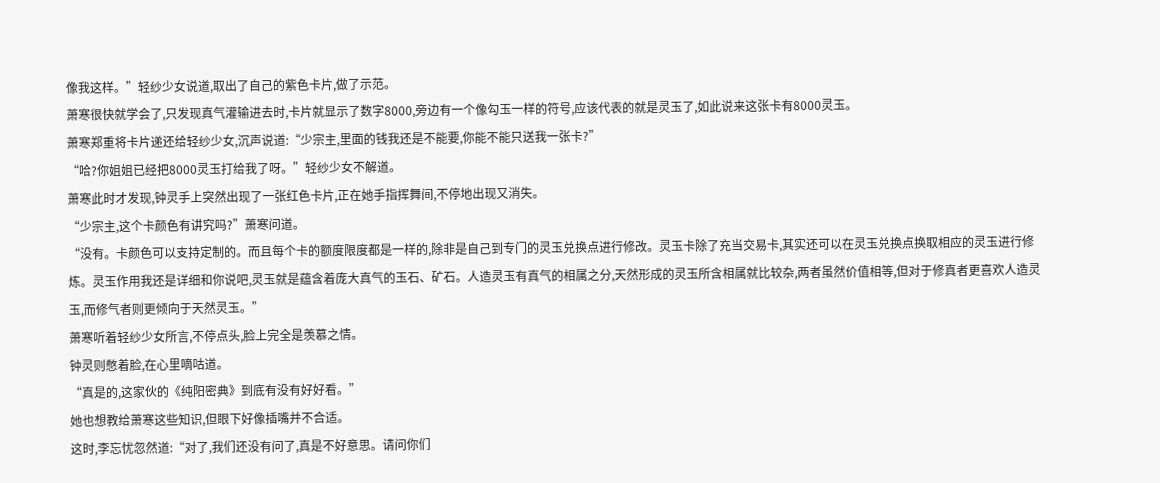像我这样。”轻纱少女说道,取出了自己的紫色卡片,做了示范。
萧寒很快就学会了,只发现真气灌输进去时,卡片就显示了数字8000,旁边有一个像勾玉一样的符号,应该代表的就是灵玉了,如此说来这张卡有8000灵玉。
萧寒郑重将卡片递还给轻纱少女,沉声说道:“少宗主,里面的钱我还是不能要,你能不能只送我一张卡?”
“哈?你姐姐已经把8000灵玉打给我了呀。”轻纱少女不解道。
萧寒此时才发现,钟灵手上突然出现了一张红色卡片,正在她手指挥舞间,不停地出现又消失。
“少宗主,这个卡颜色有讲究吗?”萧寒问道。
“没有。卡颜色可以支持定制的。而且每个卡的额度限度都是一样的,除非是自己到专门的灵玉兑换点进行修改。灵玉卡除了充当交易卡,其实还可以在灵玉兑换点换取相应的灵玉进行修炼。灵玉作用我还是详细和你说吧,灵玉就是蕴含着庞大真气的玉石、矿石。人造灵玉有真气的相属之分,天然形成的灵玉所含相属就比较杂,两者虽然价值相等,但对于修真者更喜欢人造灵玉,而修气者则更倾向于天然灵玉。”
萧寒听着轻纱少女所言,不停点头,脸上完全是羡慕之情。
钟灵则憋着脸,在心里嘀咕道。
“真是的,这家伙的《纯阳密典》到底有没有好好看。”
她也想教给萧寒这些知识,但眼下好像插嘴并不合适。
这时,李忘忧忽然道:“对了,我们还没有问了,真是不好意思。请问你们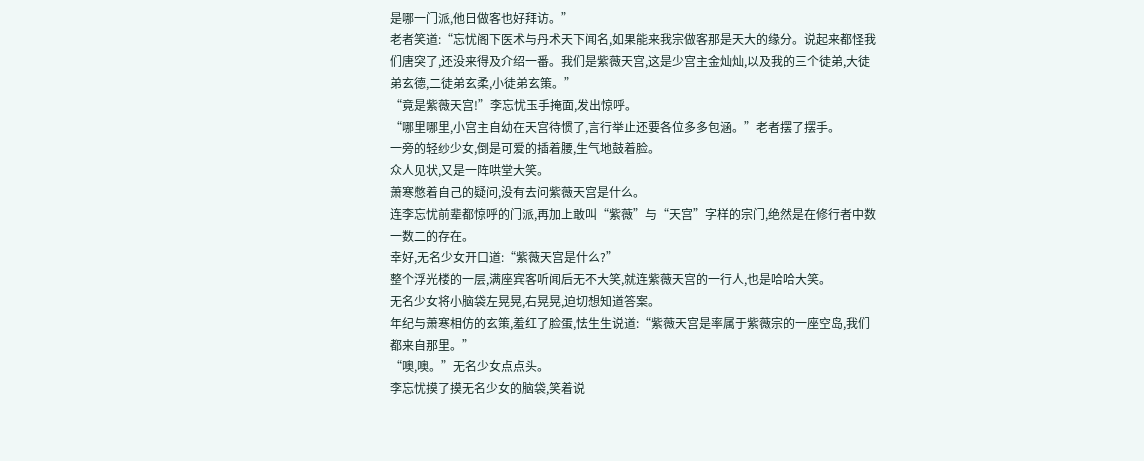是哪一门派,他日做客也好拜访。”
老者笑道:“忘忧阁下医术与丹术天下闻名,如果能来我宗做客那是天大的缘分。说起来都怪我们唐突了,还没来得及介绍一番。我们是紫薇天宫,这是少宫主金灿灿,以及我的三个徒弟,大徒弟玄德,二徒弟玄柔,小徒弟玄策。”
“竟是紫薇天宫!”李忘忧玉手掩面,发出惊呼。
“哪里哪里,小宫主自幼在天宫待惯了,言行举止还要各位多多包涵。”老者摆了摆手。
一旁的轻纱少女,倒是可爱的插着腰,生气地鼓着脸。
众人见状,又是一阵哄堂大笑。
萧寒憋着自己的疑问,没有去问紫薇天宫是什么。
连李忘忧前辈都惊呼的门派,再加上敢叫“紫薇”与“天宫”字样的宗门,绝然是在修行者中数一数二的存在。
幸好,无名少女开口道:“紫薇天宫是什么?”
整个浮光楼的一层,满座宾客听闻后无不大笑,就连紫薇天宫的一行人,也是哈哈大笑。
无名少女将小脑袋左晃晃,右晃晃,迫切想知道答案。
年纪与萧寒相仿的玄策,羞红了脸蛋,怯生生说道:“紫薇天宫是率属于紫薇宗的一座空岛,我们都来自那里。”
“噢,噢。”无名少女点点头。
李忘忧摸了摸无名少女的脑袋,笑着说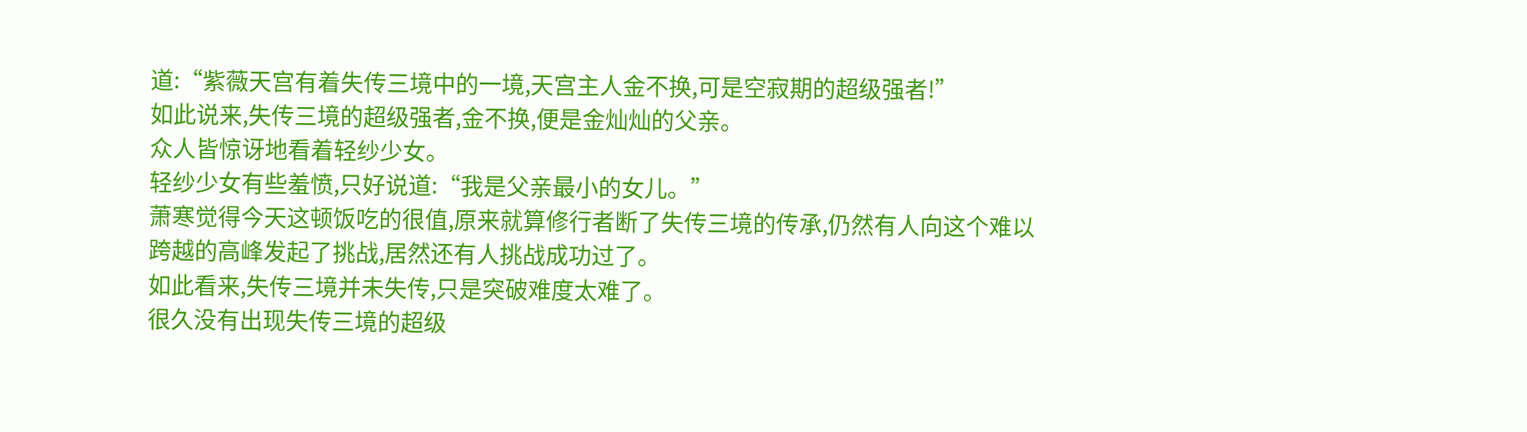道:“紫薇天宫有着失传三境中的一境,天宫主人金不换,可是空寂期的超级强者!”
如此说来,失传三境的超级强者,金不换,便是金灿灿的父亲。
众人皆惊讶地看着轻纱少女。
轻纱少女有些羞愤,只好说道:“我是父亲最小的女儿。”
萧寒觉得今天这顿饭吃的很值,原来就算修行者断了失传三境的传承,仍然有人向这个难以跨越的高峰发起了挑战,居然还有人挑战成功过了。
如此看来,失传三境并未失传,只是突破难度太难了。
很久没有出现失传三境的超级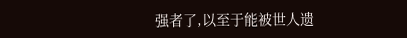强者了,以至于能被世人遗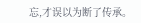忘,才误以为断了传承。